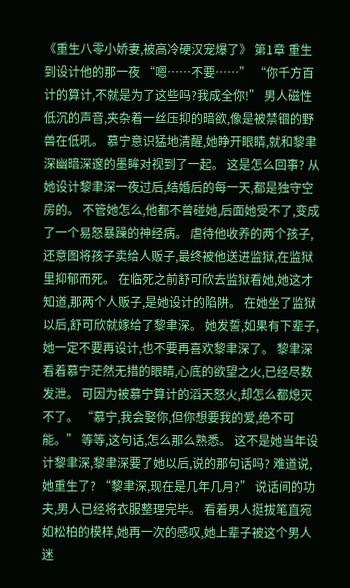《重生八零小娇妻,被高冷硬汉宠爆了》 第1章 重生到设计他的那一夜 “嗯……不要……” “你千方百计的算计,不就是为了这些吗?我成全你!” 男人磁性低沉的声音,夹杂着一丝压抑的暗欲,像是被禁锢的野兽在低吼。 慕宁意识猛地清醒,她睁开眼睛,就和黎聿深幽暗深邃的墨眸对视到了一起。 这是怎么回事? 从她设计黎聿深一夜过后,结婚后的每一天,都是独守空房的。 不管她怎么,他都不曾碰她,后面她受不了,变成了一个易怒暴躁的神经病。 虐待他收养的两个孩子,还意图将孩子卖给人贩子,最终被他送进监狱,在监狱里抑郁而死。 在临死之前舒可欣去监狱看她,她这才知道,那两个人贩子,是她设计的陷阱。 在她坐了监狱以后,舒可欣就嫁给了黎聿深。 她发誓,如果有下辈子,她一定不要再设计,也不要再喜欢黎聿深了。 黎聿深看着慕宁茫然无措的眼睛,心底的欲望之火,已经尽数发泄。 可因为被慕宁算计的滔天怒火,却怎么都熄灭不了。 “慕宁,我会娶你,但你想要我的爱,绝不可能。” 等等,这句话,怎么那么熟悉。 这不是她当年设计黎聿深,黎聿深要了她以后,说的那句话吗? 难道说,她重生了? “黎聿深,现在是几年几月?” 说话间的功夫,男人已经将衣服整理完毕。 看着男人挺拔笔直宛如松柏的模样,她再一次的感叹,她上辈子被这个男人迷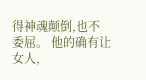得神魂颠倒,也不委屈。 他的确有让女人,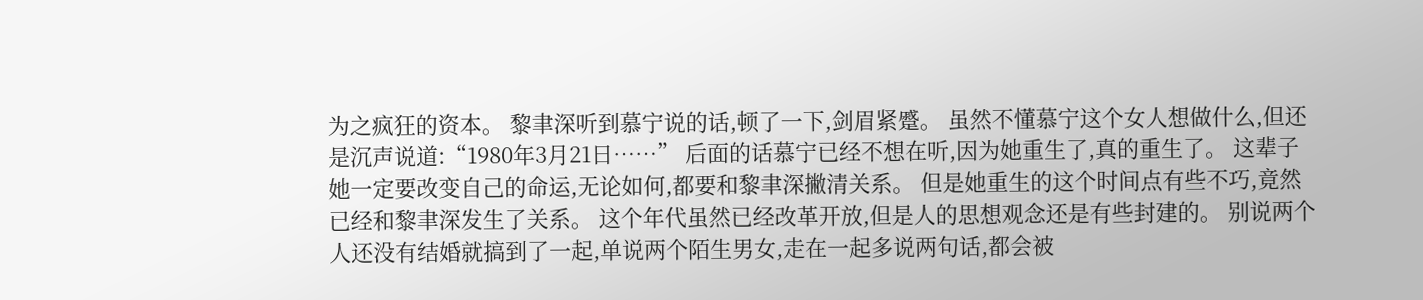为之疯狂的资本。 黎聿深听到慕宁说的话,顿了一下,剑眉紧蹙。 虽然不懂慕宁这个女人想做什么,但还是沉声说道:“1980年3月21日……” 后面的话慕宁已经不想在听,因为她重生了,真的重生了。 这辈子她一定要改变自己的命运,无论如何,都要和黎聿深撇清关系。 但是她重生的这个时间点有些不巧,竟然已经和黎聿深发生了关系。 这个年代虽然已经改革开放,但是人的思想观念还是有些封建的。 别说两个人还没有结婚就搞到了一起,单说两个陌生男女,走在一起多说两句话,都会被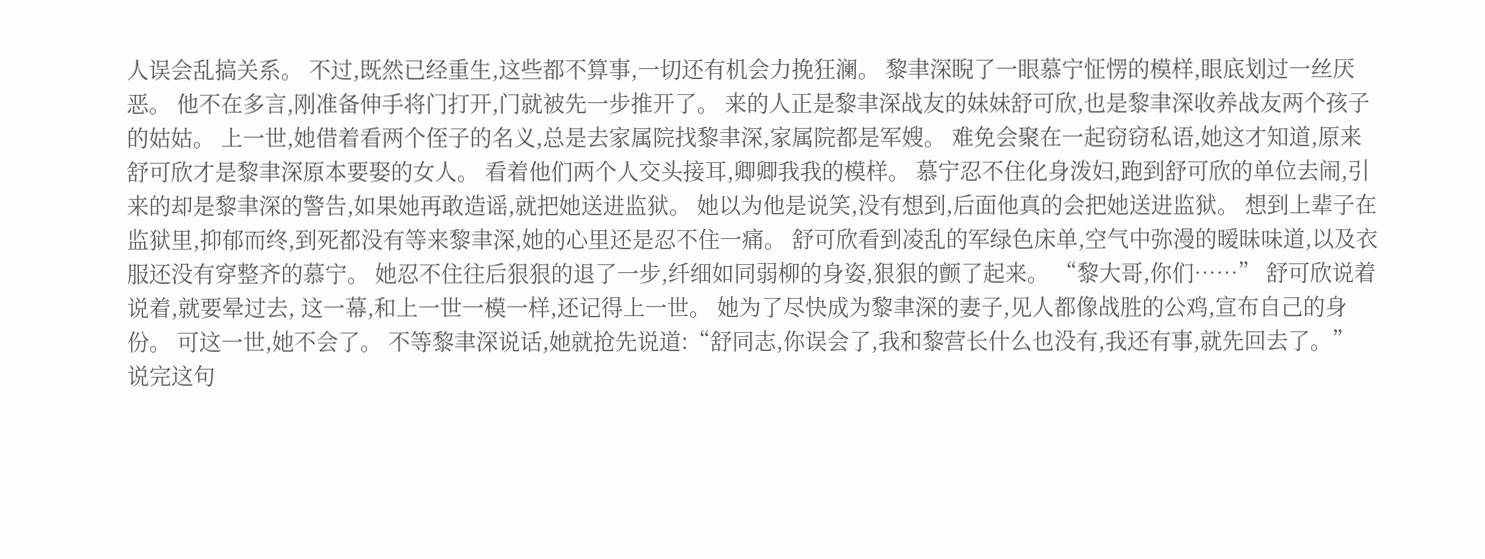人误会乱搞关系。 不过,既然已经重生,这些都不算事,一切还有机会力挽狂澜。 黎聿深睨了一眼慕宁怔愣的模样,眼底划过一丝厌恶。 他不在多言,刚准备伸手将门打开,门就被先一步推开了。 来的人正是黎聿深战友的妹妹舒可欣,也是黎聿深收养战友两个孩子的姑姑。 上一世,她借着看两个侄子的名义,总是去家属院找黎聿深,家属院都是军嫂。 难免会聚在一起窃窃私语,她这才知道,原来舒可欣才是黎聿深原本要娶的女人。 看着他们两个人交头接耳,卿卿我我的模样。 慕宁忍不住化身泼妇,跑到舒可欣的单位去闹,引来的却是黎聿深的警告,如果她再敢造谣,就把她送进监狱。 她以为他是说笑,没有想到,后面他真的会把她送进监狱。 想到上辈子在监狱里,抑郁而终,到死都没有等来黎聿深,她的心里还是忍不住一痛。 舒可欣看到凌乱的军绿色床单,空气中弥漫的暧昧味道,以及衣服还没有穿整齐的慕宁。 她忍不住往后狠狠的退了一步,纤细如同弱柳的身姿,狠狠的颤了起来。 “黎大哥,你们……” 舒可欣说着说着,就要晕过去, 这一幕,和上一世一模一样,还记得上一世。 她为了尽快成为黎聿深的妻子,见人都像战胜的公鸡,宣布自己的身份。 可这一世,她不会了。 不等黎聿深说话,她就抢先说道:“舒同志,你误会了,我和黎营长什么也没有,我还有事,就先回去了。” 说完这句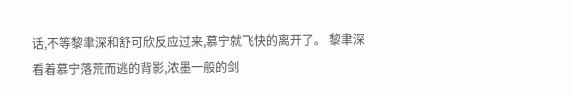话,不等黎聿深和舒可欣反应过来,慕宁就飞快的离开了。 黎聿深看着慕宁落荒而逃的背影,浓墨一般的剑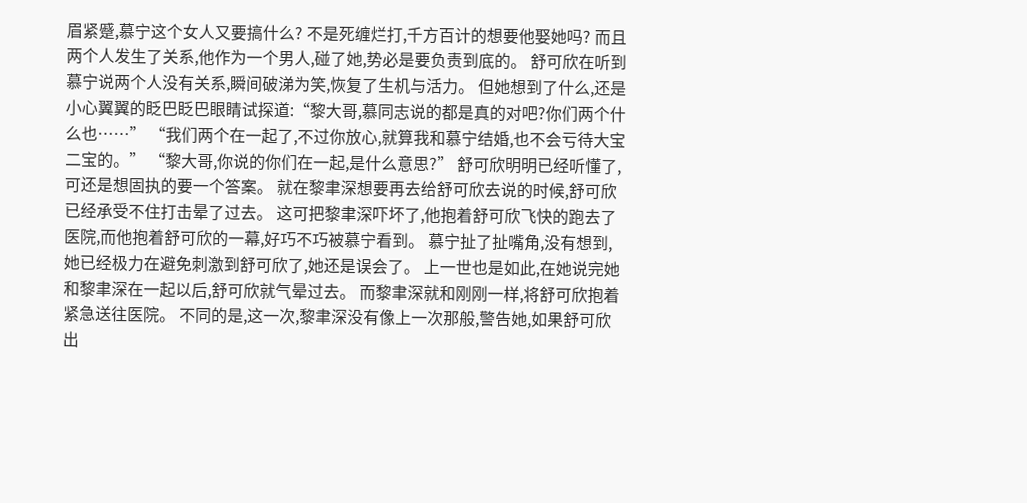眉紧蹙,慕宁这个女人又要搞什么? 不是死缠烂打,千方百计的想要他娶她吗? 而且两个人发生了关系,他作为一个男人,碰了她,势必是要负责到底的。 舒可欣在听到慕宁说两个人没有关系,瞬间破涕为笑,恢复了生机与活力。 但她想到了什么,还是小心翼翼的眨巴眨巴眼睛试探道:“黎大哥,慕同志说的都是真的对吧?你们两个什么也……” “我们两个在一起了,不过你放心,就算我和慕宁结婚,也不会亏待大宝二宝的。” “黎大哥,你说的你们在一起,是什么意思?” 舒可欣明明已经听懂了,可还是想固执的要一个答案。 就在黎聿深想要再去给舒可欣去说的时候,舒可欣已经承受不住打击晕了过去。 这可把黎聿深吓坏了,他抱着舒可欣飞快的跑去了医院,而他抱着舒可欣的一幕,好巧不巧被慕宁看到。 慕宁扯了扯嘴角,没有想到,她已经极力在避免刺激到舒可欣了,她还是误会了。 上一世也是如此,在她说完她和黎聿深在一起以后,舒可欣就气晕过去。 而黎聿深就和刚刚一样,将舒可欣抱着紧急送往医院。 不同的是,这一次,黎聿深没有像上一次那般,警告她,如果舒可欣出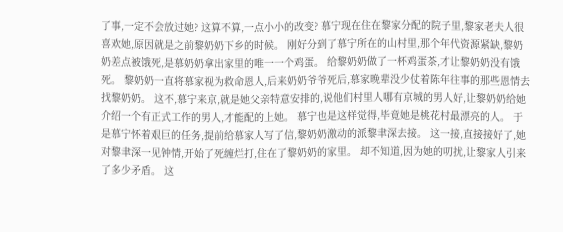了事,一定不会放过她? 这算不算,一点小小的改变? 慕宁现在住在黎家分配的院子里,黎家老夫人很喜欢她,原因就是之前黎奶奶下乡的时候。 刚好分到了慕宁所在的山村里,那个年代资源紧缺,黎奶奶差点被饿死,是慕奶奶拿出家里的唯一一个鸡蛋。 给黎奶奶做了一杯鸡蛋茶,才让黎奶奶没有饿死。 黎奶奶一直将慕家视为救命恩人,后来奶奶爷爷死后,慕家晚辈没少仗着陈年往事的那些恩情去找黎奶奶。 这不,慕宁来京,就是她父亲特意安排的,说他们村里人哪有京城的男人好,让黎奶奶给她介绍一个有正式工作的男人,才能配的上她。 慕宁也是这样觉得,毕竟她是桃花村最漂亮的人。 于是慕宁怀着艰巨的任务,提前给慕家人写了信,黎奶奶激动的派黎聿深去接。 这一接,直接接好了,她对黎聿深一见钟情,开始了死缠烂打,住在了黎奶奶的家里。 却不知道,因为她的叨扰,让黎家人引来了多少矛盾。 这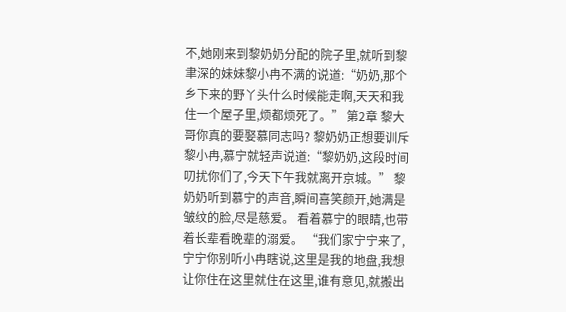不,她刚来到黎奶奶分配的院子里,就听到黎聿深的妹妹黎小冉不满的说道:“奶奶,那个乡下来的野丫头什么时候能走啊,天天和我住一个屋子里,烦都烦死了。” 第2章 黎大哥你真的要娶慕同志吗? 黎奶奶正想要训斥黎小冉,慕宁就轻声说道:“黎奶奶,这段时间叨扰你们了,今天下午我就离开京城。” 黎奶奶听到慕宁的声音,瞬间喜笑颜开,她满是皱纹的脸,尽是慈爱。 看着慕宁的眼睛,也带着长辈看晚辈的溺爱。 “我们家宁宁来了,宁宁你别听小冉瞎说,这里是我的地盘,我想让你住在这里就住在这里,谁有意见,就搬出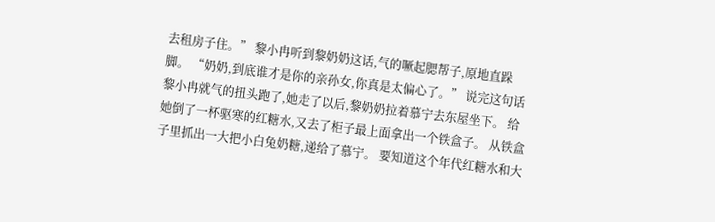去租房子住。” 黎小冉听到黎奶奶这话,气的噘起腮帮子,原地直跺脚。 “奶奶,到底谁才是你的亲孙女,你真是太偏心了。” 说完这句话黎小冉就气的扭头跑了,她走了以后,黎奶奶拉着慕宁去东屋坐下。 给她倒了一杯驱寒的红糖水,又去了柜子最上面拿出一个铁盒子。 从铁盒子里抓出一大把小白兔奶糖,递给了慕宁。 要知道这个年代红糖水和大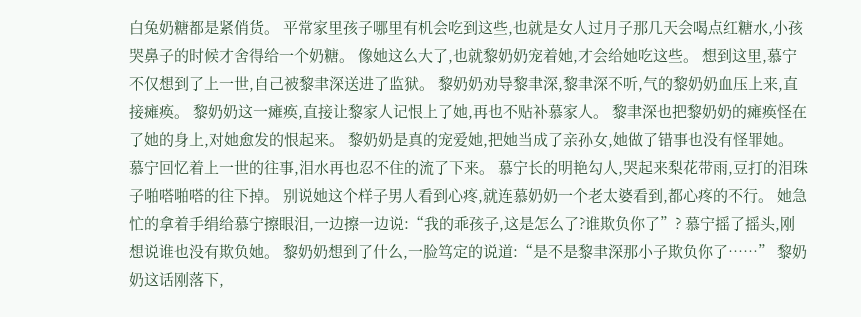白兔奶糖都是紧俏货。 平常家里孩子哪里有机会吃到这些,也就是女人过月子那几天会喝点红糖水,小孩哭鼻子的时候才舍得给一个奶糖。 像她这么大了,也就黎奶奶宠着她,才会给她吃这些。 想到这里,慕宁不仅想到了上一世,自己被黎聿深送进了监狱。 黎奶奶劝导黎聿深,黎聿深不听,气的黎奶奶血压上来,直接瘫痪。 黎奶奶这一瘫痪,直接让黎家人记恨上了她,再也不贴补慕家人。 黎聿深也把黎奶奶的瘫痪怪在了她的身上,对她愈发的恨起来。 黎奶奶是真的宠爱她,把她当成了亲孙女,她做了错事也没有怪罪她。 慕宁回忆着上一世的往事,泪水再也忍不住的流了下来。 慕宁长的明艳勾人,哭起来梨花带雨,豆打的泪珠子啪嗒啪嗒的往下掉。 别说她这个样子男人看到心疼,就连慕奶奶一个老太婆看到,都心疼的不行。 她急忙的拿着手绢给慕宁擦眼泪,一边擦一边说:“我的乖孩子,这是怎么了?谁欺负你了”? 慕宁摇了摇头,刚想说谁也没有欺负她。 黎奶奶想到了什么,一脸笃定的说道:“是不是黎聿深那小子欺负你了……” 黎奶奶这话刚落下,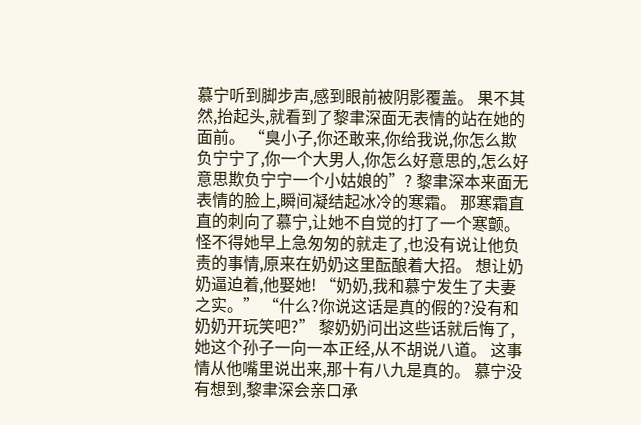慕宁听到脚步声,感到眼前被阴影覆盖。 果不其然,抬起头,就看到了黎聿深面无表情的站在她的面前。 “臭小子,你还敢来,你给我说,你怎么欺负宁宁了,你一个大男人,你怎么好意思的,怎么好意思欺负宁宁一个小姑娘的”? 黎聿深本来面无表情的脸上,瞬间凝结起冰冷的寒霜。 那寒霜直直的刺向了慕宁,让她不自觉的打了一个寒颤。 怪不得她早上急匆匆的就走了,也没有说让他负责的事情,原来在奶奶这里酝酿着大招。 想让奶奶逼迫着,他娶她! “奶奶,我和慕宁发生了夫妻之实。” “什么?你说这话是真的假的?没有和奶奶开玩笑吧?” 黎奶奶问出这些话就后悔了,她这个孙子一向一本正经,从不胡说八道。 这事情从他嘴里说出来,那十有八九是真的。 慕宁没有想到,黎聿深会亲口承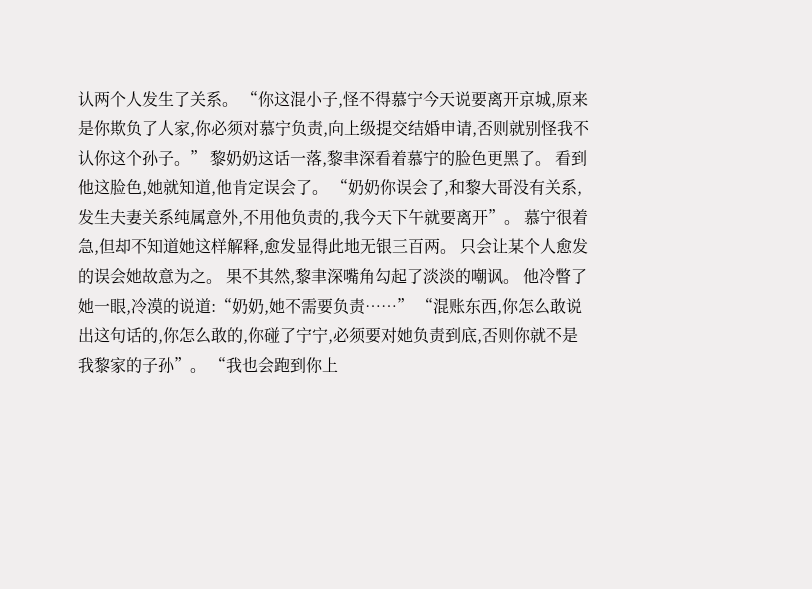认两个人发生了关系。 “你这混小子,怪不得慕宁今天说要离开京城,原来是你欺负了人家,你必须对慕宁负责,向上级提交结婚申请,否则就别怪我不认你这个孙子。” 黎奶奶这话一落,黎聿深看着慕宁的脸色更黑了。 看到他这脸色,她就知道,他肯定误会了。 “奶奶你误会了,和黎大哥没有关系,发生夫妻关系纯属意外,不用他负责的,我今天下午就要离开”。 慕宁很着急,但却不知道她这样解释,愈发显得此地无银三百两。 只会让某个人愈发的误会她故意为之。 果不其然,黎聿深嘴角勾起了淡淡的嘲讽。 他冷瞥了她一眼,冷漠的说道:“奶奶,她不需要负责……” “混账东西,你怎么敢说出这句话的,你怎么敢的,你碰了宁宁,必须要对她负责到底,否则你就不是我黎家的子孙”。 “我也会跑到你上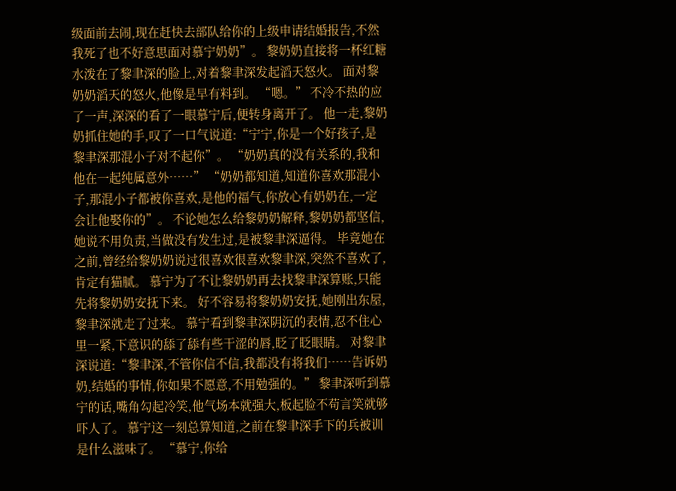级面前去闹,现在赶快去部队给你的上级申请结婚报告,不然我死了也不好意思面对慕宁奶奶”。 黎奶奶直接将一杯红糖水泼在了黎聿深的脸上,对着黎聿深发起滔天怒火。 面对黎奶奶滔天的怒火,他像是早有料到。 “嗯。” 不冷不热的应了一声,深深的看了一眼慕宁后,便转身离开了。 他一走,黎奶奶抓住她的手,叹了一口气说道:“宁宁,你是一个好孩子,是黎聿深那混小子对不起你”。 “奶奶真的没有关系的,我和他在一起纯属意外……” “奶奶都知道,知道你喜欢那混小子,那混小子都被你喜欢,是他的福气,你放心有奶奶在,一定会让他娶你的”。 不论她怎么给黎奶奶解释,黎奶奶都坚信,她说不用负责,当做没有发生过,是被黎聿深逼得。 毕竟她在之前,曾经给黎奶奶说过很喜欢很喜欢黎聿深,突然不喜欢了,肯定有猫腻。 慕宁为了不让黎奶奶再去找黎聿深算账,只能先将黎奶奶安抚下来。 好不容易将黎奶奶安抚,她刚出东屋,黎聿深就走了过来。 慕宁看到黎聿深阴沉的表情,忍不住心里一紧,下意识的舔了舔有些干涩的唇,眨了眨眼睛。 对黎聿深说道:“黎聿深,不管你信不信,我都没有将我们……告诉奶奶,结婚的事情,你如果不愿意,不用勉强的。” 黎聿深听到慕宁的话,嘴角勾起冷笑,他气场本就强大,板起脸不苟言笑就够吓人了。 慕宁这一刻总算知道,之前在黎聿深手下的兵被训是什么滋味了。 “慕宁,你给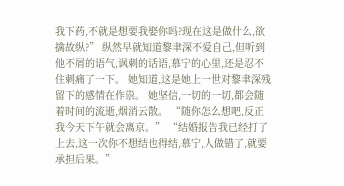我下药,不就是想要我娶你吗?现在这是做什么,欲擒故纵?” 纵然早就知道黎聿深不爱自己,但听到他不屑的语气,讽刺的话语,慕宁的心里,还是忍不住刺痛了一下。 她知道,这是她上一世对黎聿深残留下的感情在作祟。 她坚信,一切的一切,都会随着时间的流逝,烟消云散。 “随你怎么想吧,反正我今天下午就会离京。” “结婚报告我已经打了上去,这一次你不想结也得结,慕宁,人做错了,就要承担后果。”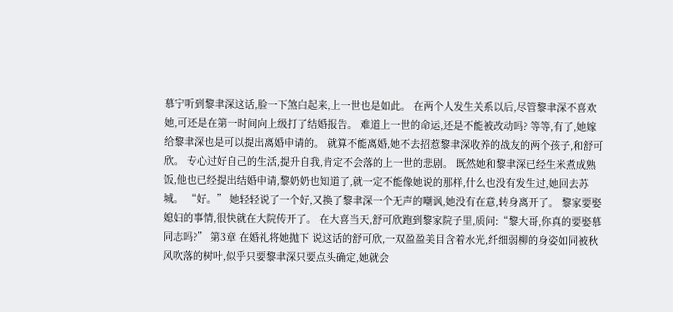慕宁听到黎聿深这话,脸一下煞白起来,上一世也是如此。 在两个人发生关系以后,尽管黎聿深不喜欢她,可还是在第一时间向上级打了结婚报告。 难道上一世的命运,还是不能被改动吗? 等等,有了,她嫁给黎聿深也是可以提出离婚申请的。 就算不能离婚,她不去招惹黎聿深收养的战友的两个孩子,和舒可欣。 专心过好自己的生活,提升自我,肯定不会落的上一世的悲剧。 既然她和黎聿深已经生米煮成熟饭,他也已经提出结婚申请,黎奶奶也知道了,就一定不能像她说的那样,什么也没有发生过,她回去苏城。 “好。” 她轻轻说了一个好,又换了黎聿深一个无声的嘲讽,她没有在意,转身离开了。 黎家要娶媳妇的事情,很快就在大院传开了。 在大喜当天,舒可欣跑到黎家院子里,质问:“黎大哥,你真的要娶慕同志吗?” 第3章 在婚礼将她抛下 说这话的舒可欣,一双盈盈美目含着水光,纤细弱柳的身姿如同被秋风吹落的树叶,似乎只要黎聿深只要点头确定,她就会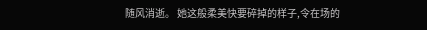随风消逝。 她这般柔美快要碎掉的样子,令在场的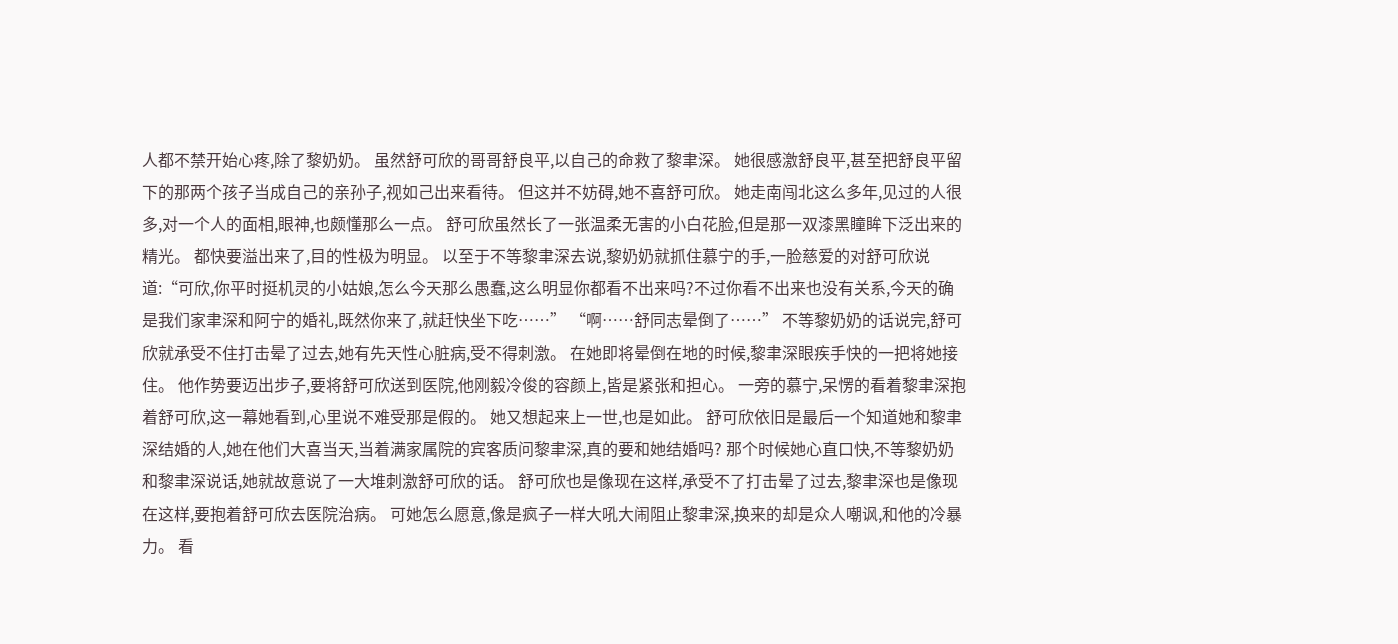人都不禁开始心疼,除了黎奶奶。 虽然舒可欣的哥哥舒良平,以自己的命救了黎聿深。 她很感激舒良平,甚至把舒良平留下的那两个孩子当成自己的亲孙子,视如己出来看待。 但这并不妨碍,她不喜舒可欣。 她走南闯北这么多年,见过的人很多,对一个人的面相,眼神,也颇懂那么一点。 舒可欣虽然长了一张温柔无害的小白花脸,但是那一双漆黑瞳眸下泛出来的精光。 都快要溢出来了,目的性极为明显。 以至于不等黎聿深去说,黎奶奶就抓住慕宁的手,一脸慈爱的对舒可欣说道:“可欣,你平时挺机灵的小姑娘,怎么今天那么愚蠢,这么明显你都看不出来吗?不过你看不出来也没有关系,今天的确是我们家聿深和阿宁的婚礼,既然你来了,就赶快坐下吃……” “啊……舒同志晕倒了……” 不等黎奶奶的话说完,舒可欣就承受不住打击晕了过去,她有先天性心脏病,受不得刺激。 在她即将晕倒在地的时候,黎聿深眼疾手快的一把将她接住。 他作势要迈出步子,要将舒可欣送到医院,他刚毅冷俊的容颜上,皆是紧张和担心。 一旁的慕宁,呆愣的看着黎聿深抱着舒可欣,这一幕她看到,心里说不难受那是假的。 她又想起来上一世,也是如此。 舒可欣依旧是最后一个知道她和黎聿深结婚的人,她在他们大喜当天,当着满家属院的宾客质问黎聿深,真的要和她结婚吗? 那个时候她心直口快,不等黎奶奶和黎聿深说话,她就故意说了一大堆刺激舒可欣的话。 舒可欣也是像现在这样,承受不了打击晕了过去,黎聿深也是像现在这样,要抱着舒可欣去医院治病。 可她怎么愿意,像是疯子一样大吼大闹阻止黎聿深,换来的却是众人嘲讽,和他的冷暴力。 看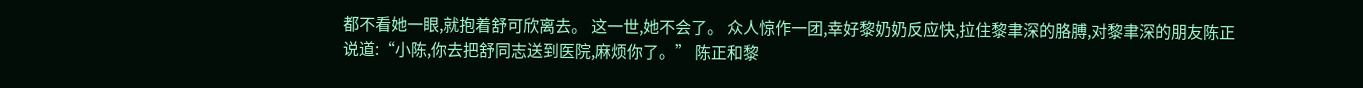都不看她一眼,就抱着舒可欣离去。 这一世,她不会了。 众人惊作一团,幸好黎奶奶反应快,拉住黎聿深的胳膊,对黎聿深的朋友陈正说道:“小陈,你去把舒同志送到医院,麻烦你了。” 陈正和黎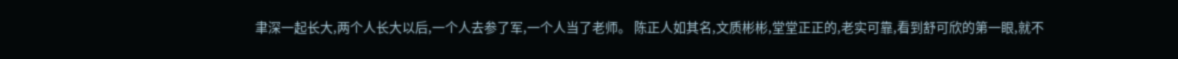聿深一起长大,两个人长大以后,一个人去参了军,一个人当了老师。 陈正人如其名,文质彬彬,堂堂正正的,老实可靠,看到舒可欣的第一眼,就不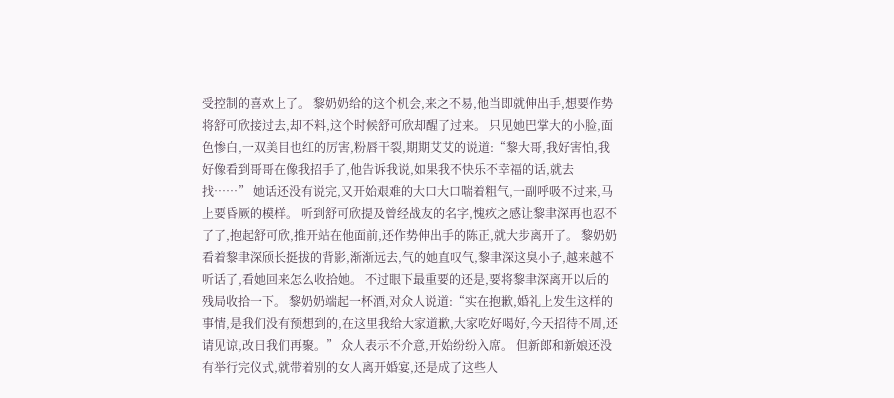受控制的喜欢上了。 黎奶奶给的这个机会,来之不易,他当即就伸出手,想要作势将舒可欣接过去,却不料,这个时候舒可欣却醒了过来。 只见她巴掌大的小脸,面色惨白,一双美目也红的厉害,粉唇干裂,期期艾艾的说道:“黎大哥,我好害怕,我好像看到哥哥在像我招手了,他告诉我说,如果我不快乐不幸福的话,就去找……” 她话还没有说完,又开始艰难的大口大口喘着粗气,一副呼吸不过来,马上要昏厥的模样。 听到舒可欣提及曾经战友的名字,愧疚之感让黎聿深再也忍不了了,抱起舒可欣,推开站在他面前,还作势伸出手的陈正,就大步离开了。 黎奶奶看着黎聿深颀长挺拔的背影,渐渐远去,气的她直叹气,黎聿深这臭小子,越来越不听话了,看她回来怎么收拾她。 不过眼下最重要的还是,要将黎聿深离开以后的残局收拾一下。 黎奶奶端起一杯酒,对众人说道:“实在抱歉,婚礼上发生这样的事情,是我们没有预想到的,在这里我给大家道歉,大家吃好喝好,今天招待不周,还请见谅,改日我们再聚。” 众人表示不介意,开始纷纷入席。 但新郎和新娘还没有举行完仪式,就带着别的女人离开婚宴,还是成了这些人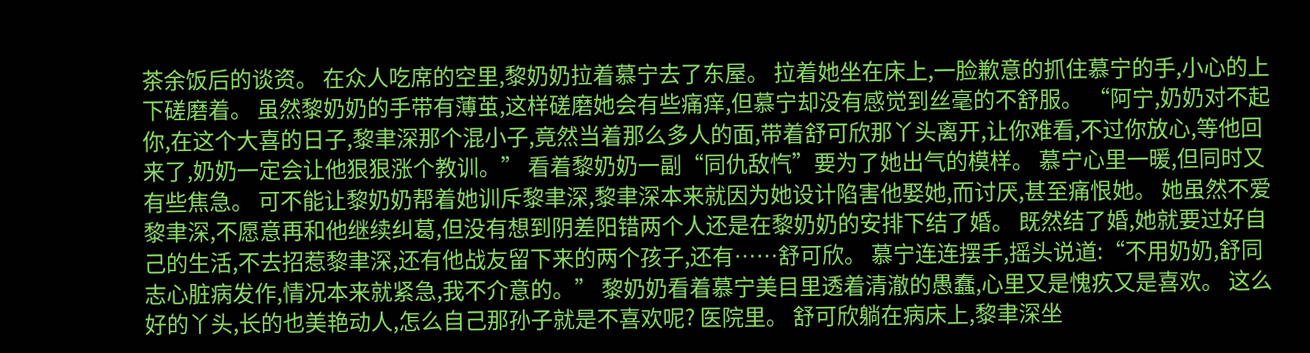茶余饭后的谈资。 在众人吃席的空里,黎奶奶拉着慕宁去了东屋。 拉着她坐在床上,一脸歉意的抓住慕宁的手,小心的上下磋磨着。 虽然黎奶奶的手带有薄茧,这样磋磨她会有些痛痒,但慕宁却没有感觉到丝毫的不舒服。 “阿宁,奶奶对不起你,在这个大喜的日子,黎聿深那个混小子,竟然当着那么多人的面,带着舒可欣那丫头离开,让你难看,不过你放心,等他回来了,奶奶一定会让他狠狠涨个教训。” 看着黎奶奶一副“同仇敌忾”要为了她出气的模样。 慕宁心里一暖,但同时又有些焦急。 可不能让黎奶奶帮着她训斥黎聿深,黎聿深本来就因为她设计陷害他娶她,而讨厌,甚至痛恨她。 她虽然不爱黎聿深,不愿意再和他继续纠葛,但没有想到阴差阳错两个人还是在黎奶奶的安排下结了婚。 既然结了婚,她就要过好自己的生活,不去招惹黎聿深,还有他战友留下来的两个孩子,还有……舒可欣。 慕宁连连摆手,摇头说道:“不用奶奶,舒同志心脏病发作,情况本来就紧急,我不介意的。” 黎奶奶看着慕宁美目里透着清澈的愚蠢,心里又是愧疚又是喜欢。 这么好的丫头,长的也美艳动人,怎么自己那孙子就是不喜欢呢? 医院里。 舒可欣躺在病床上,黎聿深坐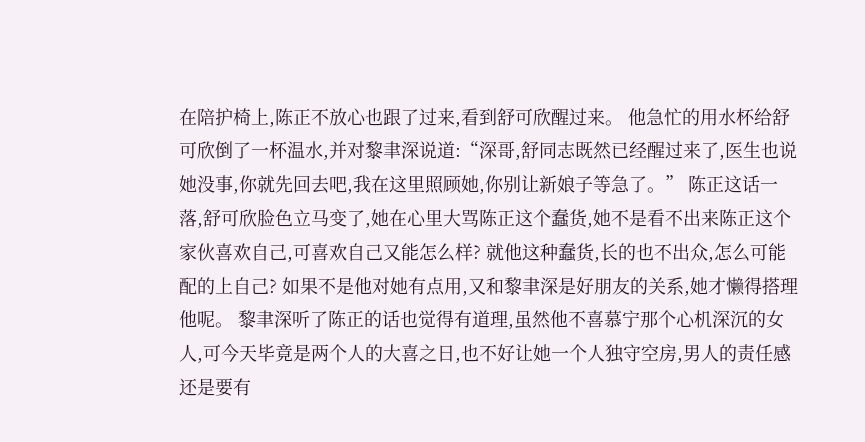在陪护椅上,陈正不放心也跟了过来,看到舒可欣醒过来。 他急忙的用水杯给舒可欣倒了一杯温水,并对黎聿深说道:“深哥,舒同志既然已经醒过来了,医生也说她没事,你就先回去吧,我在这里照顾她,你别让新娘子等急了。” 陈正这话一落,舒可欣脸色立马变了,她在心里大骂陈正这个蠢货,她不是看不出来陈正这个家伙喜欢自己,可喜欢自己又能怎么样? 就他这种蠢货,长的也不出众,怎么可能配的上自己? 如果不是他对她有点用,又和黎聿深是好朋友的关系,她才懒得搭理他呢。 黎聿深听了陈正的话也觉得有道理,虽然他不喜慕宁那个心机深沉的女人,可今天毕竟是两个人的大喜之日,也不好让她一个人独守空房,男人的责任感还是要有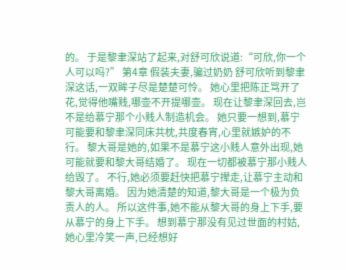的。 于是黎聿深站了起来,对舒可欣说道:“可欣,你一个人可以吗?” 第4章 假装夫妻,骗过奶奶 舒可欣听到黎聿深这话,一双眸子尽是楚楚可怜。 她心里把陈正骂开了花,觉得他嘴贱,哪壶不开提哪壶。 现在让黎聿深回去,岂不是给慕宁那个小贱人制造机会。 她只要一想到,慕宁可能要和黎聿深同床共枕,共度春宵,心里就嫉妒的不行。 黎大哥是她的,如果不是慕宁这小贱人意外出现,她可能就要和黎大哥结婚了。 现在一切都被慕宁那小贱人给毁了。 不行,她必须要赶快把慕宁撵走,让慕宁主动和黎大哥离婚。 因为她清楚的知道,黎大哥是一个极为负责人的人。 所以这件事,她不能从黎大哥的身上下手,要从慕宁的身上下手。 想到慕宁那没有见过世面的村姑,她心里冷笑一声,已经想好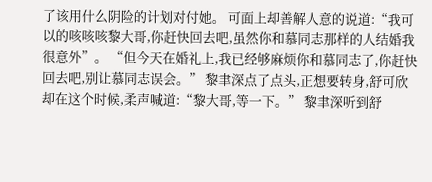了该用什么阴险的计划对付她。 可面上却善解人意的说道:“我可以的咳咳咳黎大哥,你赶快回去吧,虽然你和慕同志那样的人结婚我很意外”。 “但今天在婚礼上,我已经够麻烦你和慕同志了,你赶快回去吧,别让慕同志误会。” 黎聿深点了点头,正想要转身,舒可欣却在这个时候,柔声喊道:“黎大哥,等一下。” 黎聿深听到舒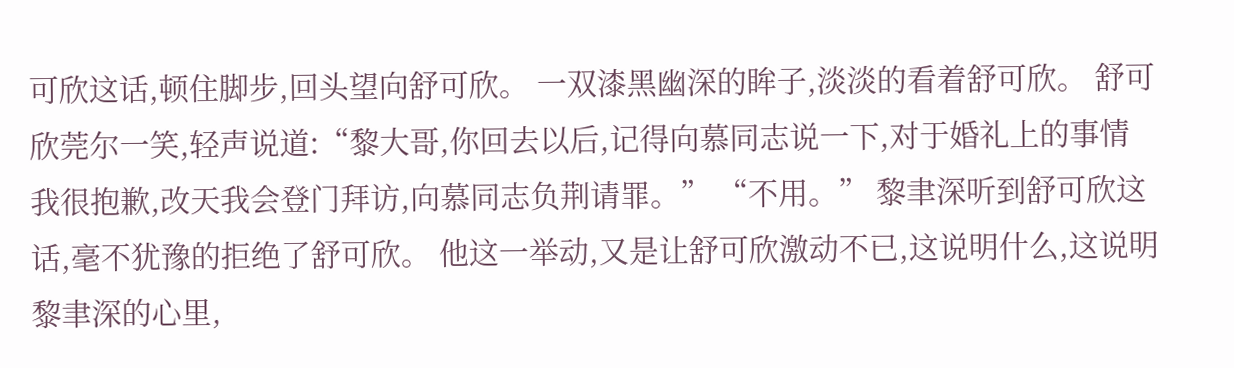可欣这话,顿住脚步,回头望向舒可欣。 一双漆黑幽深的眸子,淡淡的看着舒可欣。 舒可欣莞尔一笑,轻声说道:“黎大哥,你回去以后,记得向慕同志说一下,对于婚礼上的事情我很抱歉,改天我会登门拜访,向慕同志负荆请罪。” “不用。” 黎聿深听到舒可欣这话,毫不犹豫的拒绝了舒可欣。 他这一举动,又是让舒可欣激动不已,这说明什么,这说明黎聿深的心里,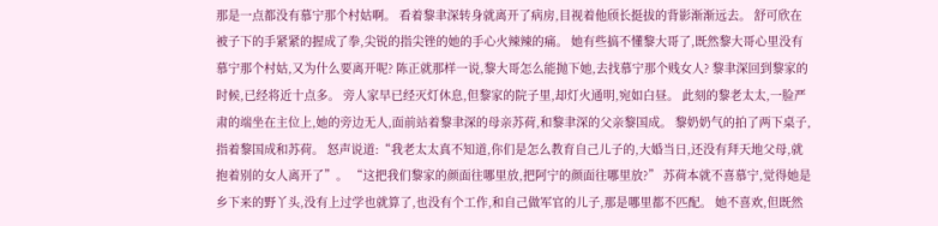那是一点都没有慕宁那个村姑啊。 看着黎聿深转身就离开了病房,目视着他颀长挺拔的背影渐渐远去。 舒可欣在被子下的手紧紧的握成了拳,尖锐的指尖锉的她的手心火辣辣的痛。 她有些搞不懂黎大哥了,既然黎大哥心里没有慕宁那个村姑,又为什么要离开呢? 陈正就那样一说,黎大哥怎么能抛下她,去找慕宁那个贱女人? 黎聿深回到黎家的时候,已经将近十点多。 旁人家早已经灭灯休息,但黎家的院子里,却灯火通明,宛如白昼。 此刻的黎老太太,一脸严肃的端坐在主位上,她的旁边无人,面前站着黎聿深的母亲苏荷,和黎聿深的父亲黎国成。 黎奶奶气的拍了两下桌子,指着黎国成和苏荷。 怒声说道:“我老太太真不知道,你们是怎么教育自己儿子的,大婚当日,还没有拜天地父母,就抱着别的女人离开了”。 “这把我们黎家的颜面往哪里放,把阿宁的颜面往哪里放?” 苏荷本就不喜慕宁,觉得她是乡下来的野丫头,没有上过学也就算了,也没有个工作,和自己做军官的儿子,那是哪里都不匹配。 她不喜欢,但既然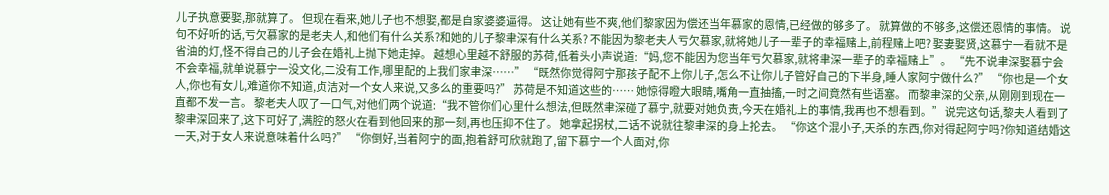儿子执意要娶,那就算了。 但现在看来,她儿子也不想娶,都是自家婆婆逼得。 这让她有些不爽,他们黎家因为偿还当年慕家的恩情,已经做的够多了。 就算做的不够多,这偿还恩情的事情。 说句不好听的话,亏欠慕家的是老夫人,和他们有什么关系?和她的儿子黎聿深有什么关系? 不能因为黎老夫人亏欠慕家,就将她儿子一辈子的幸福赌上,前程赌上吧? 娶妻娶贤,这慕宁一看就不是省油的灯,怪不得自己的儿子会在婚礼上抛下她走掉。 越想心里越不舒服的苏荷,低着头小声说道:“妈,您不能因为您当年亏欠慕家,就将聿深一辈子的幸福赌上”。 “先不说聿深娶慕宁会不会幸福,就单说慕宁一没文化,二没有工作,哪里配的上我们家聿深……” “既然你觉得阿宁那孩子配不上你儿子,怎么不让你儿子管好自己的下半身,睡人家阿宁做什么?” “你也是一个女人,你也有女儿,难道你不知道,贞洁对一个女人来说,又多么的重要吗?” 苏荷是不知道这些的…… 她惊得瞪大眼睛,嘴角一直抽搐,一时之间竟然有些语塞。 而黎聿深的父亲,从刚刚到现在一直都不发一言。 黎老夫人叹了一口气,对他们两个说道:“我不管你们心里什么想法,但既然聿深碰了慕宁,就要对她负责,今天在婚礼上的事情,我再也不想看到。” 说完这句话,黎夫人看到了黎聿深回来了,这下可好了,满腔的怒火在看到他回来的那一刻,再也压抑不住了。 她拿起拐杖,二话不说就往黎聿深的身上抡去。 “你这个混小子,天杀的东西,你对得起阿宁吗?你知道结婚这一天,对于女人来说意味着什么吗?” “你倒好,当着阿宁的面,抱着舒可欣就跑了,留下慕宁一个人面对,你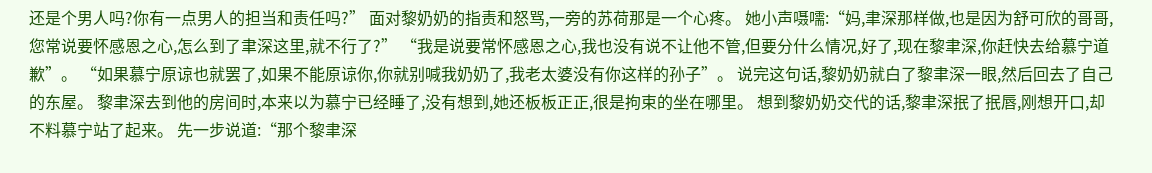还是个男人吗?你有一点男人的担当和责任吗?” 面对黎奶奶的指责和怒骂,一旁的苏荷那是一个心疼。 她小声嗫嚅:“妈,聿深那样做,也是因为舒可欣的哥哥,您常说要怀感恩之心,怎么到了聿深这里,就不行了?” “我是说要常怀感恩之心,我也没有说不让他不管,但要分什么情况,好了,现在黎聿深,你赶快去给慕宁道歉”。 “如果慕宁原谅也就罢了,如果不能原谅你,你就别喊我奶奶了,我老太婆没有你这样的孙子”。 说完这句话,黎奶奶就白了黎聿深一眼,然后回去了自己的东屋。 黎聿深去到他的房间时,本来以为慕宁已经睡了,没有想到,她还板板正正,很是拘束的坐在哪里。 想到黎奶奶交代的话,黎聿深抿了抿唇,刚想开口,却不料慕宁站了起来。 先一步说道:“那个黎聿深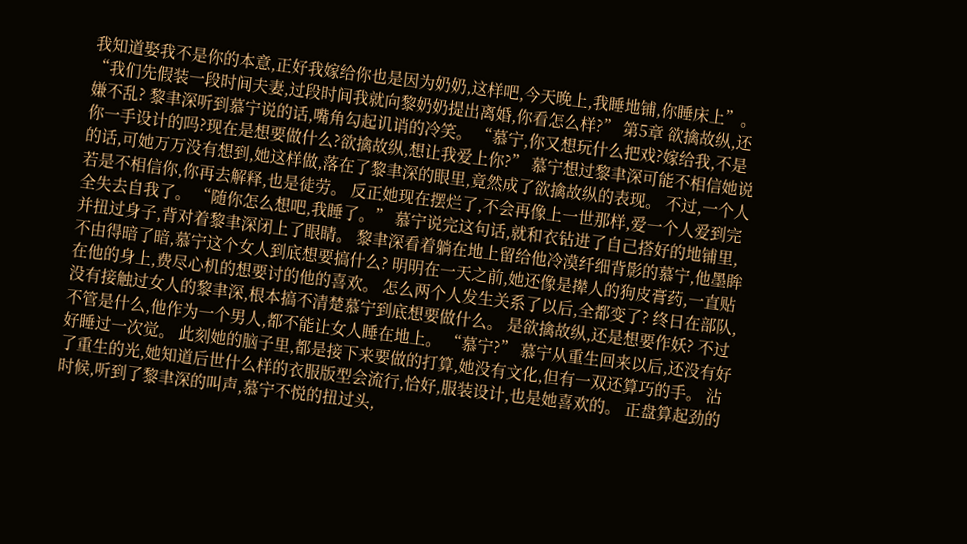我知道娶我不是你的本意,正好我嫁给你也是因为奶奶,这样吧,今天晚上,我睡地铺,你睡床上”。 “我们先假装一段时间夫妻,过段时间我就向黎奶奶提出离婚,你看怎么样?” 第5章 欲擒故纵,还嫌不乱? 黎聿深听到慕宁说的话,嘴角勾起讥诮的冷笑。 “慕宁,你又想玩什么把戏?嫁给我,不是你一手设计的吗?现在是想要做什么?欲擒故纵,想让我爱上你?” 慕宁想过黎聿深可能不相信她说的话,可她万万没有想到,她这样做,落在了黎聿深的眼里,竟然成了欲擒故纵的表现。 不过,一个人若是不相信你,你再去解释,也是徒劳。 反正她现在摆烂了,不会再像上一世那样,爱一个人爱到完全失去自我了。 “随你怎么想吧,我睡了。” 慕宁说完这句话,就和衣钻进了自己搭好的地铺里,并扭过身子,背对着黎聿深闭上了眼睛。 黎聿深看着躺在地上留给他冷漠纤细背影的慕宁,他墨眸不由得暗了暗,慕宁这个女人到底想要搞什么? 明明在一天之前,她还像是撵人的狗皮膏药,一直贴在他的身上,费尽心机的想要讨的他的喜欢。 怎么两个人发生关系了以后,全都变了? 终日在部队,没有接触过女人的黎聿深,根本搞不清楚慕宁到底想要做什么。 是欲擒故纵,还是想要作妖? 不过不管是什么,他作为一个男人,都不能让女人睡在地上。 “慕宁?” 慕宁从重生回来以后,还没有好好睡过一次觉。 此刻她的脑子里,都是接下来要做的打算,她没有文化,但有一双还算巧的手。 沾了重生的光,她知道后世什么样的衣服版型会流行,恰好,服装设计,也是她喜欢的。 正盘算起劲的时候,听到了黎聿深的叫声,慕宁不悦的扭过头,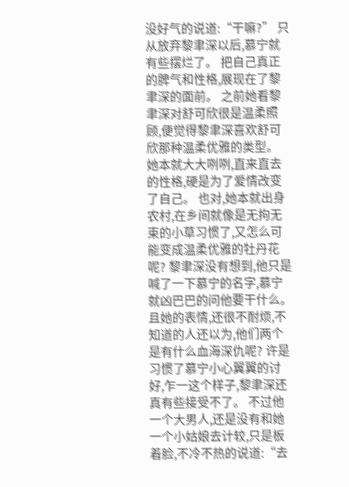没好气的说道:“干嘛?” 只从放弃黎聿深以后,慕宁就有些摆烂了。 把自己真正的脾气和性格,展现在了黎聿深的面前。 之前她看黎聿深对舒可欣很是温柔照顾,便觉得黎聿深喜欢舒可欣那种温柔优雅的类型。 她本就大大咧咧,直来直去的性格,硬是为了爱情改变了自己。 也对,她本就出身农村,在乡间就像是无拘无束的小草习惯了,又怎么可能变成温柔优雅的牡丹花呢? 黎聿深没有想到,他只是喊了一下慕宁的名字,慕宁就凶巴巴的问他要干什么。 且她的表情,还很不耐烦,不知道的人还以为,他们两个是有什么血海深仇呢? 许是习惯了慕宁小心翼翼的讨好,乍一这个样子,黎聿深还真有些接受不了。 不过他一个大男人,还是没有和她一个小姑娘去计较,只是板着脸,不冷不热的说道:“去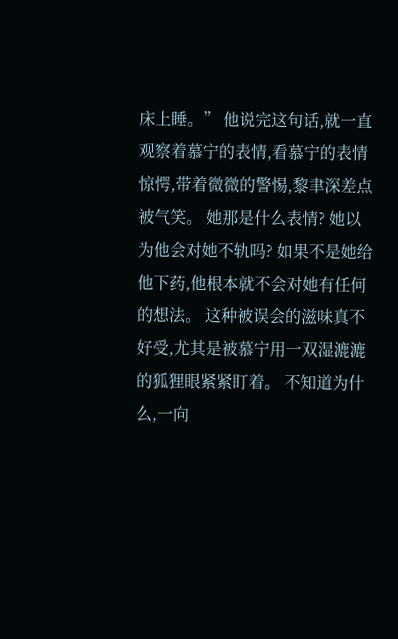床上睡。” 他说完这句话,就一直观察着慕宁的表情,看慕宁的表情惊愕,带着微微的警惕,黎聿深差点被气笑。 她那是什么表情? 她以为他会对她不轨吗? 如果不是她给他下药,他根本就不会对她有任何的想法。 这种被误会的滋味真不好受,尤其是被慕宁用一双湿漉漉的狐狸眼紧紧盯着。 不知道为什么,一向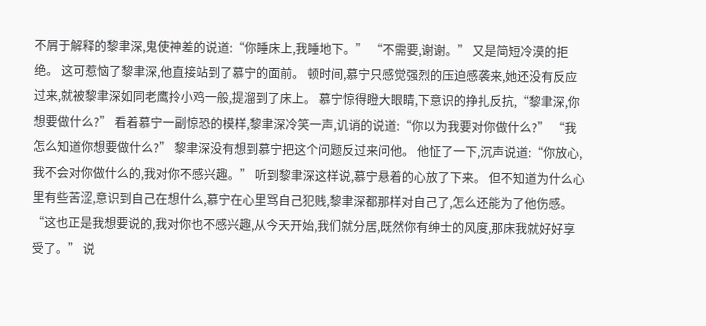不屑于解释的黎聿深,鬼使神差的说道:“你睡床上,我睡地下。” “不需要,谢谢。” 又是简短冷漠的拒绝。 这可惹恼了黎聿深,他直接站到了慕宁的面前。 顿时间,慕宁只感觉强烈的压迫感袭来,她还没有反应过来,就被黎聿深如同老鹰拎小鸡一般,提溜到了床上。 慕宁惊得瞪大眼睛,下意识的挣扎反抗,“黎聿深,你想要做什么?” 看着慕宁一副惊恐的模样,黎聿深冷笑一声,讥诮的说道:“你以为我要对你做什么?” “我怎么知道你想要做什么?” 黎聿深没有想到慕宁把这个问题反过来问他。 他怔了一下,沉声说道:“你放心,我不会对你做什么的,我对你不感兴趣。” 听到黎聿深这样说,慕宁悬着的心放了下来。 但不知道为什么心里有些苦涩,意识到自己在想什么,慕宁在心里骂自己犯贱,黎聿深都那样对自己了,怎么还能为了他伤感。 “这也正是我想要说的,我对你也不感兴趣,从今天开始,我们就分居,既然你有绅士的风度,那床我就好好享受了。” 说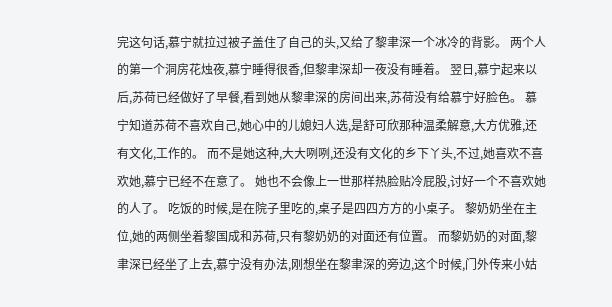完这句话,慕宁就拉过被子盖住了自己的头,又给了黎聿深一个冰冷的背影。 两个人的第一个洞房花烛夜,慕宁睡得很香,但黎聿深却一夜没有睡着。 翌日,慕宁起来以后,苏荷已经做好了早餐,看到她从黎聿深的房间出来,苏荷没有给慕宁好脸色。 慕宁知道苏荷不喜欢自己,她心中的儿媳妇人选,是舒可欣那种温柔解意,大方优雅,还有文化,工作的。 而不是她这种,大大咧咧,还没有文化的乡下丫头,不过,她喜欢不喜欢她,慕宁已经不在意了。 她也不会像上一世那样热脸贴冷屁股,讨好一个不喜欢她的人了。 吃饭的时候,是在院子里吃的,桌子是四四方方的小桌子。 黎奶奶坐在主位,她的两侧坐着黎国成和苏荷,只有黎奶奶的对面还有位置。 而黎奶奶的对面,黎聿深已经坐了上去,慕宁没有办法,刚想坐在黎聿深的旁边,这个时候,门外传来小姑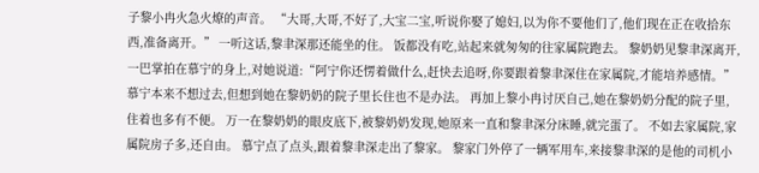子黎小冉火急火燎的声音。 “大哥,大哥,不好了,大宝二宝,听说你娶了媳妇,以为你不要他们了,他们现在正在收拾东西,准备离开。” 一听这话,黎聿深那还能坐的住。 饭都没有吃,站起来就匆匆的往家属院跑去。 黎奶奶见黎聿深离开,一巴掌拍在慕宁的身上,对她说道:“阿宁你还愣着做什么,赶快去追呀,你要跟着黎聿深住在家属院,才能培养感情。” 慕宁本来不想过去,但想到她在黎奶奶的院子里长住也不是办法。 再加上黎小冉讨厌自己,她在黎奶奶分配的院子里,住着也多有不便。 万一在黎奶奶的眼皮底下,被黎奶奶发现,她原来一直和黎聿深分床睡,就完蛋了。 不如去家属院,家属院房子多,还自由。 慕宁点了点头,跟着黎聿深走出了黎家。 黎家门外停了一辆军用车,来接黎聿深的是他的司机小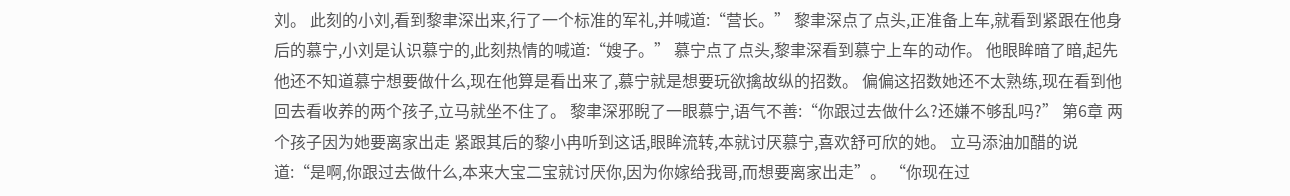刘。 此刻的小刘,看到黎聿深出来,行了一个标准的军礼,并喊道:“营长。” 黎聿深点了点头,正准备上车,就看到紧跟在他身后的慕宁,小刘是认识慕宁的,此刻热情的喊道:“嫂子。” 慕宁点了点头,黎聿深看到慕宁上车的动作。 他眼眸暗了暗,起先他还不知道慕宁想要做什么,现在他算是看出来了,慕宁就是想要玩欲擒故纵的招数。 偏偏这招数她还不太熟练,现在看到他回去看收养的两个孩子,立马就坐不住了。 黎聿深邪睨了一眼慕宁,语气不善:“你跟过去做什么?还嫌不够乱吗?” 第6章 两个孩子因为她要离家出走 紧跟其后的黎小冉听到这话,眼眸流转,本就讨厌慕宁,喜欢舒可欣的她。 立马添油加醋的说道:“是啊,你跟过去做什么,本来大宝二宝就讨厌你,因为你嫁给我哥,而想要离家出走”。 “你现在过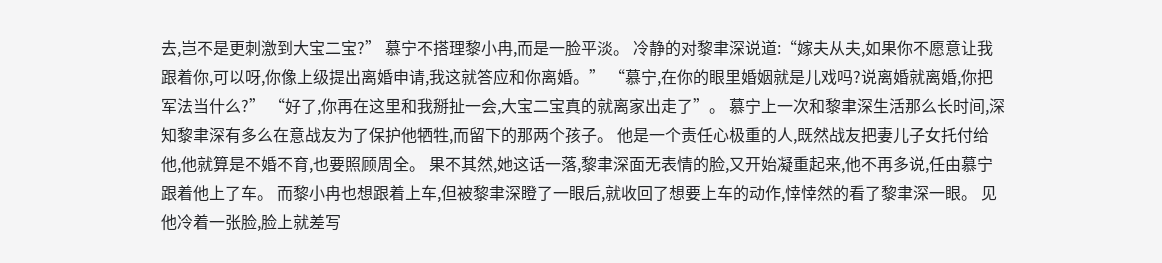去,岂不是更刺激到大宝二宝?” 慕宁不搭理黎小冉,而是一脸平淡。 冷静的对黎聿深说道:“嫁夫从夫,如果你不愿意让我跟着你,可以呀,你像上级提出离婚申请,我这就答应和你离婚。” “慕宁,在你的眼里婚姻就是儿戏吗?说离婚就离婚,你把军法当什么?” “好了,你再在这里和我掰扯一会,大宝二宝真的就离家出走了”。 慕宁上一次和黎聿深生活那么长时间,深知黎聿深有多么在意战友为了保护他牺牲,而留下的那两个孩子。 他是一个责任心极重的人,既然战友把妻儿子女托付给他,他就算是不婚不育,也要照顾周全。 果不其然,她这话一落,黎聿深面无表情的脸,又开始凝重起来,他不再多说,任由慕宁跟着他上了车。 而黎小冉也想跟着上车,但被黎聿深瞪了一眼后,就收回了想要上车的动作,悻悻然的看了黎聿深一眼。 见他冷着一张脸,脸上就差写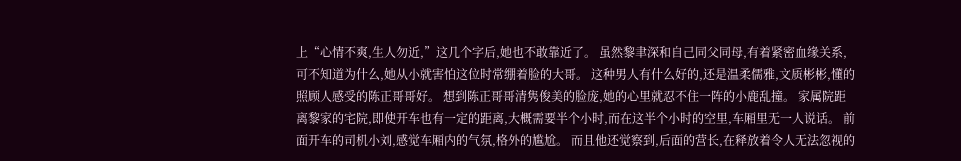上“心情不爽,生人勿近,”这几个字后,她也不敢靠近了。 虽然黎聿深和自己同父同母,有着紧密血缘关系,可不知道为什么,她从小就害怕这位时常绷着脸的大哥。 这种男人有什么好的,还是温柔儒雅,文质彬彬,懂的照顾人感受的陈正哥哥好。 想到陈正哥哥清隽俊美的脸庞,她的心里就忍不住一阵的小鹿乱撞。 家属院距离黎家的宅院,即使开车也有一定的距离,大概需要半个小时,而在这半个小时的空里,车厢里无一人说话。 前面开车的司机小刘,感觉车厢内的气氛,格外的尴尬。 而且他还觉察到,后面的营长,在释放着令人无法忽视的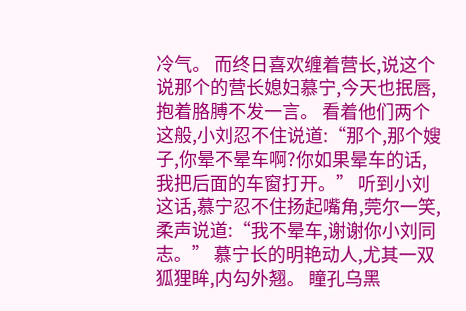冷气。 而终日喜欢缠着营长,说这个说那个的营长媳妇慕宁,今天也抿唇,抱着胳膊不发一言。 看着他们两个这般,小刘忍不住说道:“那个,那个嫂子,你晕不晕车啊?你如果晕车的话,我把后面的车窗打开。” 听到小刘这话,慕宁忍不住扬起嘴角,莞尔一笑,柔声说道:“我不晕车,谢谢你小刘同志。” 慕宁长的明艳动人,尤其一双狐狸眸,内勾外翘。 瞳孔乌黑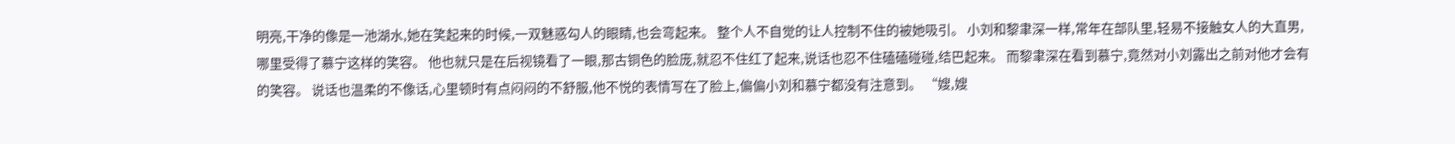明亮,干净的像是一池湖水,她在笑起来的时候,一双魅惑勾人的眼睛,也会弯起来。 整个人不自觉的让人控制不住的被她吸引。 小刘和黎聿深一样,常年在部队里,轻易不接触女人的大直男,哪里受得了慕宁这样的笑容。 他也就只是在后视镜看了一眼,那古铜色的脸庞,就忍不住红了起来,说话也忍不住磕磕碰碰,结巴起来。 而黎聿深在看到慕宁,竟然对小刘露出之前对他才会有的笑容。 说话也温柔的不像话,心里顿时有点闷闷的不舒服,他不悦的表情写在了脸上,偏偏小刘和慕宁都没有注意到。 “嫂,嫂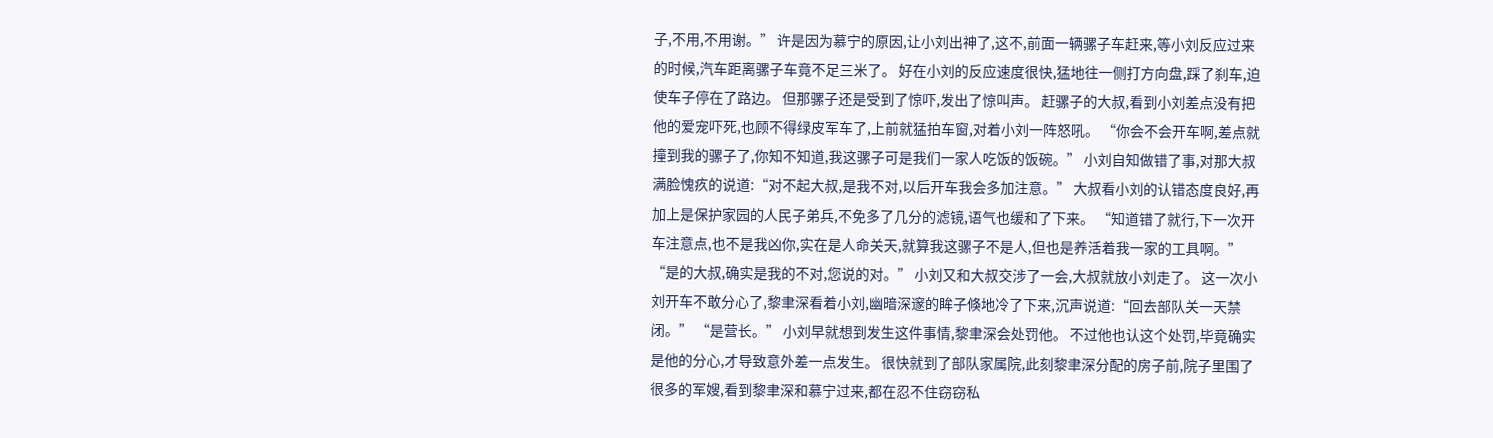子,不用,不用谢。” 许是因为慕宁的原因,让小刘出神了,这不,前面一辆骡子车赶来,等小刘反应过来的时候,汽车距离骡子车竟不足三米了。 好在小刘的反应速度很快,猛地往一侧打方向盘,踩了刹车,迫使车子停在了路边。 但那骡子还是受到了惊吓,发出了惊叫声。 赶骡子的大叔,看到小刘差点没有把他的爱宠吓死,也顾不得绿皮军车了,上前就猛拍车窗,对着小刘一阵怒吼。 “你会不会开车啊,差点就撞到我的骡子了,你知不知道,我这骡子可是我们一家人吃饭的饭碗。” 小刘自知做错了事,对那大叔满脸愧疚的说道:“对不起大叔,是我不对,以后开车我会多加注意。” 大叔看小刘的认错态度良好,再加上是保护家园的人民子弟兵,不免多了几分的滤镜,语气也缓和了下来。 “知道错了就行,下一次开车注意点,也不是我凶你,实在是人命关天,就算我这骡子不是人,但也是养活着我一家的工具啊。” “是的大叔,确实是我的不对,您说的对。” 小刘又和大叔交涉了一会,大叔就放小刘走了。 这一次小刘开车不敢分心了,黎聿深看着小刘,幽暗深邃的眸子倏地冷了下来,沉声说道:“回去部队关一天禁闭。” “是营长。” 小刘早就想到发生这件事情,黎聿深会处罚他。 不过他也认这个处罚,毕竟确实是他的分心,才导致意外差一点发生。 很快就到了部队家属院,此刻黎聿深分配的房子前,院子里围了很多的军嫂,看到黎聿深和慕宁过来,都在忍不住窃窃私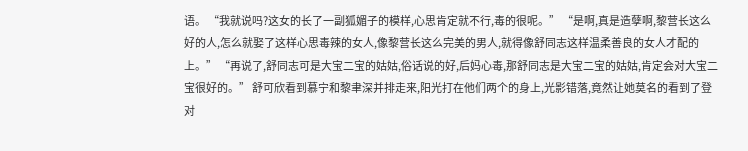语。 “我就说吗?这女的长了一副狐媚子的模样,心思肯定就不行,毒的很呢。” “是啊,真是造孽啊,黎营长这么好的人,怎么就娶了这样心思毒辣的女人,像黎营长这么完美的男人,就得像舒同志这样温柔善良的女人才配的上。” “再说了,舒同志可是大宝二宝的姑姑,俗话说的好,后妈心毒,那舒同志是大宝二宝的姑姑,肯定会对大宝二宝很好的。” 舒可欣看到慕宁和黎聿深并排走来,阳光打在他们两个的身上,光影错落,竟然让她莫名的看到了登对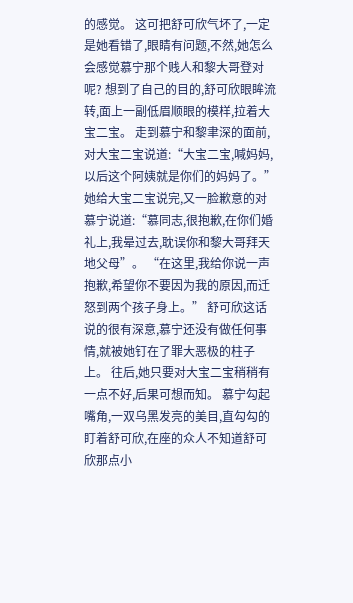的感觉。 这可把舒可欣气坏了,一定是她看错了,眼睛有问题,不然,她怎么会感觉慕宁那个贱人和黎大哥登对呢? 想到了自己的目的,舒可欣眼眸流转,面上一副低眉顺眼的模样,拉着大宝二宝。 走到慕宁和黎聿深的面前,对大宝二宝说道:“大宝二宝,喊妈妈,以后这个阿姨就是你们的妈妈了。” 她给大宝二宝说完,又一脸歉意的对慕宁说道:“慕同志,很抱歉,在你们婚礼上,我晕过去,耽误你和黎大哥拜天地父母”。 “在这里,我给你说一声抱歉,希望你不要因为我的原因,而迁怒到两个孩子身上。” 舒可欣这话说的很有深意,慕宁还没有做任何事情,就被她钉在了罪大恶极的柱子上。 往后,她只要对大宝二宝稍稍有一点不好,后果可想而知。 慕宁勾起嘴角,一双乌黑发亮的美目,直勾勾的盯着舒可欣,在座的众人不知道舒可欣那点小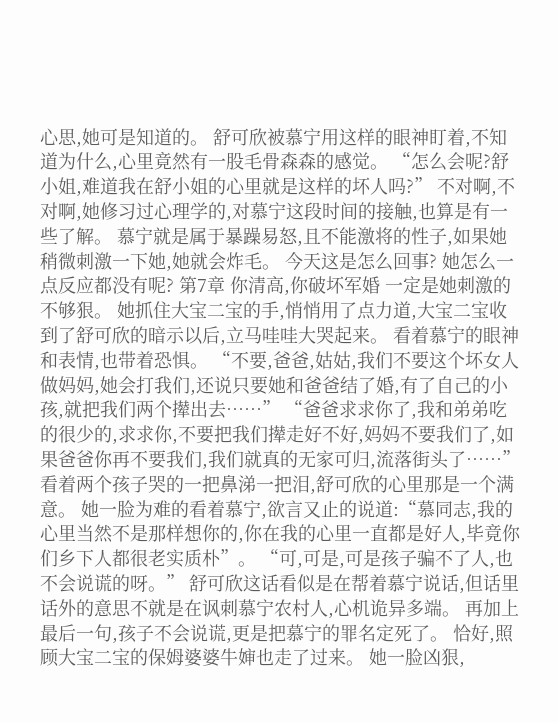心思,她可是知道的。 舒可欣被慕宁用这样的眼神盯着,不知道为什么,心里竟然有一股毛骨森森的感觉。 “怎么会呢?舒小姐,难道我在舒小姐的心里就是这样的坏人吗?” 不对啊,不对啊,她修习过心理学的,对慕宁这段时间的接触,也算是有一些了解。 慕宁就是属于暴躁易怒,且不能激将的性子,如果她稍微刺激一下她,她就会炸毛。 今天这是怎么回事? 她怎么一点反应都没有呢? 第7章 你清高,你破坏军婚 一定是她刺激的不够狠。 她抓住大宝二宝的手,悄悄用了点力道,大宝二宝收到了舒可欣的暗示以后,立马哇哇大哭起来。 看着慕宁的眼神和表情,也带着恐惧。 “不要,爸爸,姑姑,我们不要这个坏女人做妈妈,她会打我们,还说只要她和爸爸结了婚,有了自己的小孩,就把我们两个撵出去……” “爸爸求求你了,我和弟弟吃的很少的,求求你,不要把我们撵走好不好,妈妈不要我们了,如果爸爸你再不要我们,我们就真的无家可归,流落街头了……” 看着两个孩子哭的一把鼻涕一把泪,舒可欣的心里那是一个满意。 她一脸为难的看着慕宁,欲言又止的说道:“慕同志,我的心里当然不是那样想你的,你在我的心里一直都是好人,毕竟你们乡下人都很老实质朴”。 “可,可是,可是孩子骗不了人,也不会说谎的呀。” 舒可欣这话看似是在帮着慕宁说话,但话里话外的意思不就是在讽刺慕宁农村人,心机诡异多端。 再加上最后一句,孩子不会说谎,更是把慕宁的罪名定死了。 恰好,照顾大宝二宝的保姆婆婆牛婶也走了过来。 她一脸凶狠,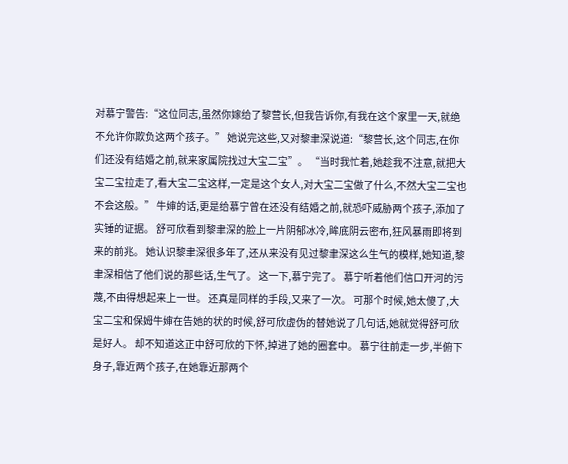对慕宁警告:“这位同志,虽然你嫁给了黎营长,但我告诉你,有我在这个家里一天,就绝不允许你欺负这两个孩子。” 她说完这些,又对黎聿深说道:“黎营长,这个同志,在你们还没有结婚之前,就来家属院找过大宝二宝”。 “当时我忙着,她趁我不注意,就把大宝二宝拉走了,看大宝二宝这样,一定是这个女人,对大宝二宝做了什么,不然大宝二宝也不会这般。” 牛婶的话,更是给慕宁曾在还没有结婚之前,就恐吓威胁两个孩子,添加了实锤的证据。 舒可欣看到黎聿深的脸上一片阴郁冰冷,眸底阴云密布,狂风暴雨即将到来的前兆。 她认识黎聿深很多年了,还从来没有见过黎聿深这么生气的模样,她知道,黎聿深相信了他们说的那些话,生气了。 这一下,慕宁完了。 慕宁听着他们信口开河的污蔑,不由得想起来上一世。 还真是同样的手段,又来了一次。 可那个时候,她太傻了,大宝二宝和保姆牛婶在告她的状的时候,舒可欣虚伪的替她说了几句话,她就觉得舒可欣是好人。 却不知道这正中舒可欣的下怀,掉进了她的圈套中。 慕宁往前走一步,半俯下身子,靠近两个孩子,在她靠近那两个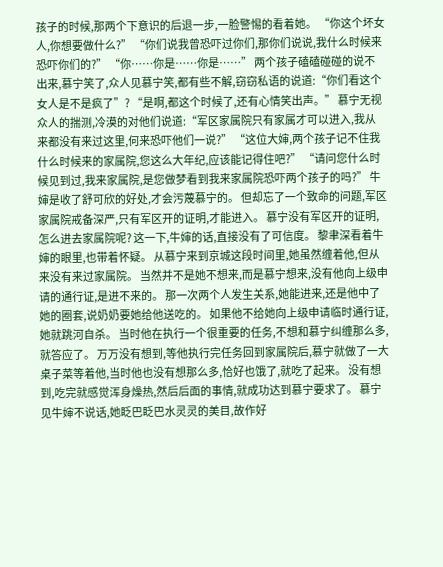孩子的时候,那两个下意识的后退一步,一脸警惕的看着她。 “你这个坏女人,你想要做什么?” “你们说我曾恐吓过你们,那你们说说,我什么时候来恐吓你们的?” “你……你是……你是……” 两个孩子磕磕碰碰的说不出来,慕宁笑了,众人见慕宁笑,都有些不解,窃窃私语的说道:“你们看这个女人是不是疯了”? “是啊,都这个时候了,还有心情笑出声。” 慕宁无视众人的揣测,冷漠的对他们说道:“军区家属院只有家属才可以进入,我从来都没有来过这里,何来恐吓他们一说?” “这位大婶,两个孩子记不住我什么时候来的家属院,您这么大年纪,应该能记得住吧?” “请问您什么时候见到过,我来家属院,是您做梦看到我来家属院恐吓两个孩子的吗?” 牛婶是收了舒可欣的好处,才会污蔑慕宁的。 但却忘了一个致命的问题,军区家属院戒备深严,只有军区开的证明,才能进入。 慕宁没有军区开的证明,怎么进去家属院呢? 这一下,牛婶的话,直接没有了可信度。 黎聿深看着牛婶的眼里,也带着怀疑。 从慕宁来到京城这段时间里,她虽然缠着他,但从来没有来过家属院。 当然并不是她不想来,而是慕宁想来,没有他向上级申请的通行证,是进不来的。 那一次两个人发生关系,她能进来,还是他中了她的圈套,说奶奶要她给他送吃的。 如果他不给她向上级申请临时通行证,她就跳河自杀。 当时他在执行一个很重要的任务,不想和慕宁纠缠那么多,就答应了。 万万没有想到,等他执行完任务回到家属院后,慕宁就做了一大桌子菜等着他,当时他也没有想那么多,恰好也饿了,就吃了起来。 没有想到,吃完就感觉浑身燥热,然后后面的事情,就成功达到慕宁要求了。 慕宁见牛婶不说话,她眨巴眨巴水灵灵的美目,故作好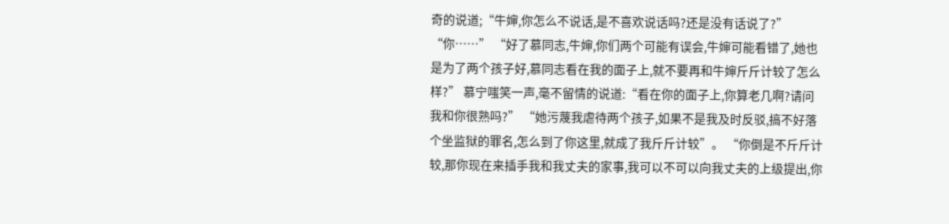奇的说道;“牛婶,你怎么不说话,是不喜欢说话吗?还是没有话说了?” “你……” “好了慕同志,牛婶,你们两个可能有误会,牛婶可能看错了,她也是为了两个孩子好,慕同志看在我的面子上,就不要再和牛婶斤斤计较了怎么样?” 慕宁嗤笑一声,毫不留情的说道:“看在你的面子上,你算老几啊?请问我和你很熟吗?” “她污蔑我虐待两个孩子,如果不是我及时反驳,搞不好落个坐监狱的罪名,怎么到了你这里,就成了我斤斤计较”。 “你倒是不斤斤计较,那你现在来插手我和我丈夫的家事,我可以不可以向我丈夫的上级提出,你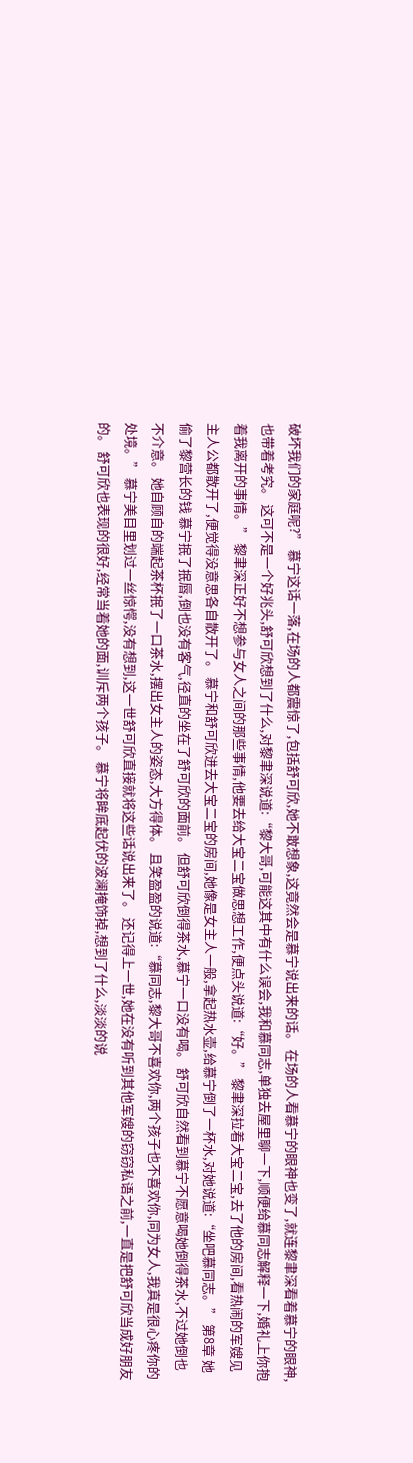破坏我们的家庭呢?” 慕宁这话一落,在场的人都震惊了,包括舒可欣,她不敢想象,这竟然会是慕宁说出来的话。 在场的人看慕宁的眼神也变了,就连黎聿深看着慕宁的眼神,也带着考究。 这可不是一个好兆头,舒可欣想到了什么,对黎聿深说道:“黎大哥,可能这其中有什么误会,我和慕同志,单独去屋里聊一下,顺便给慕同志解释一下,婚礼上你抱着我离开的事情。” 黎聿深正好不想参与女人之间的那些事情,他要去给大宝二宝做思想工作,便点头说道:“好。” 黎聿深拉着大宝二宝,去了他的房间,看热闹的军嫂见主人公都散开了,便觉得没意思各自散开了。 慕宁和舒可欣进去大宝二宝的房间,她像是女主人一般,拿起热水壶,给慕宁倒了一杯水,对她说道:“坐吧慕同志。” 第8章 她偷了黎营长的钱 慕宁抿了抿唇,倒也没有客气,径直的坐在了舒可欣的面前。 但舒可欣倒得茶水,慕宁一口没有喝。 舒可欣自然看到慕宁不愿意喝她倒得茶水,不过她倒也不介意。 她自顾自的端起茶杯抿了一口茶水,摆出女主人的姿态,大方得体。 且笑盈盈的说道:“慕同志,黎大哥不喜欢你,两个孩子也不喜欢你,同为女人,我真是很心疼你的处境。” 慕宁美目里划过一丝惊愕,没有想到,这一世舒可欣直接就将这些话说出来了。 还记得上一世,她在没有听到其他军嫂的窃窃私语之前,一直是把舒可欣当成好朋友的。 舒可欣也表现的很好,经常当着她的面,训斥两个孩子。 慕宁将眸底起伏的波澜掩饰掉,想到了什么,淡淡的说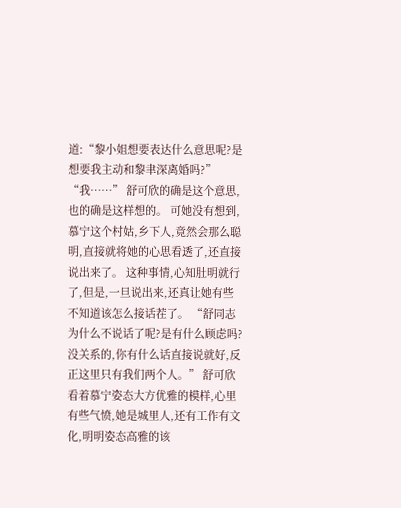道:“黎小姐想要表达什么意思呢?是想要我主动和黎聿深离婚吗?” “我……” 舒可欣的确是这个意思,也的确是这样想的。 可她没有想到,慕宁这个村姑,乡下人,竟然会那么聪明,直接就将她的心思看透了,还直接说出来了。 这种事情,心知肚明就行了,但是,一旦说出来,还真让她有些不知道该怎么接话茬了。 “舒同志为什么不说话了呢?是有什么顾虑吗?没关系的,你有什么话直接说就好,反正这里只有我们两个人。” 舒可欣看着慕宁姿态大方优雅的模样,心里有些气愤,她是城里人,还有工作有文化,明明姿态高雅的该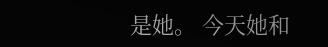是她。 今天她和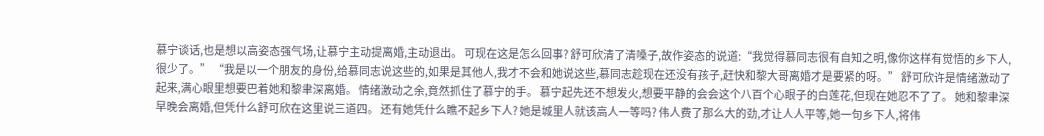慕宁谈话,也是想以高姿态强气场,让慕宁主动提离婚,主动退出。 可现在这是怎么回事? 舒可欣清了清嗓子,故作姿态的说道:“我觉得慕同志很有自知之明,像你这样有觉悟的乡下人,很少了。” “我是以一个朋友的身份,给慕同志说这些的,如果是其他人,我才不会和她说这些,慕同志趁现在还没有孩子,赶快和黎大哥离婚才是要紧的呀。” 舒可欣许是情绪激动了起来,满心眼里想要巴着她和黎聿深离婚。 情绪激动之余,竟然抓住了慕宁的手。 慕宁起先还不想发火,想要平静的会会这个八百个心眼子的白莲花,但现在她忍不了了。 她和黎聿深早晚会离婚,但凭什么舒可欣在这里说三道四。 还有她凭什么瞧不起乡下人? 她是城里人就该高人一等吗? 伟人费了那么大的劲,才让人人平等,她一句乡下人,将伟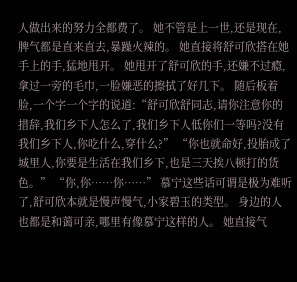人做出来的努力全都费了。 她不管是上一世,还是现在,脾气都是直来直去,暴躁火辣的。 她直接将舒可欣搭在她手上的手,猛地甩开。 她甩开了舒可欣的手,还嫌不过瘾,拿过一旁的毛巾,一脸嫌恶的擦拭了好几下。 随后板着脸,一个字一个字的说道:“舒可欣舒同志,请你注意你的措辞,我们乡下人怎么了,我们乡下人低你们一等吗?没有我们乡下人,你吃什么,穿什么?” “你也就命好,投胎成了城里人,你要是生活在我们乡下,也是三天挨八顿打的货色。” “你,你……你……” 慕宁这些话可谓是极为难听了,舒可欣本就是慢声慢气,小家碧玉的类型。 身边的人也都是和蔼可亲,哪里有像慕宁这样的人。 她直接气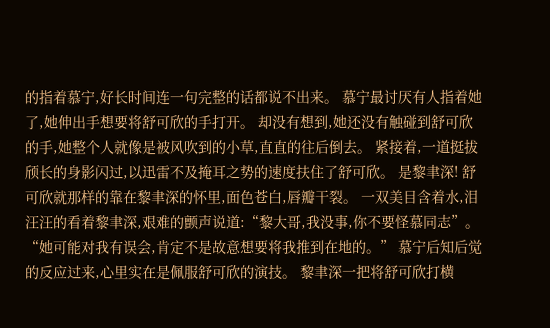的指着慕宁,好长时间连一句完整的话都说不出来。 慕宁最讨厌有人指着她了,她伸出手想要将舒可欣的手打开。 却没有想到,她还没有触碰到舒可欣的手,她整个人就像是被风吹到的小草,直直的往后倒去。 紧接着,一道挺拔颀长的身影闪过,以迅雷不及掩耳之势的速度扶住了舒可欣。 是黎聿深! 舒可欣就那样的靠在黎聿深的怀里,面色苍白,唇瓣干裂。 一双美目含着水,泪汪汪的看着黎聿深,艰难的颤声说道:“黎大哥,我没事,你不要怪慕同志”。 “她可能对我有误会,肯定不是故意想要将我推到在地的。” 慕宁后知后觉的反应过来,心里实在是佩服舒可欣的演技。 黎聿深一把将舒可欣打横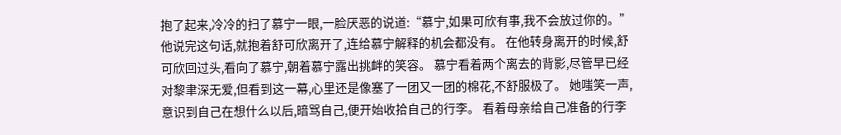抱了起来,冷冷的扫了慕宁一眼,一脸厌恶的说道:“慕宁,如果可欣有事,我不会放过你的。” 他说完这句话,就抱着舒可欣离开了,连给慕宁解释的机会都没有。 在他转身离开的时候,舒可欣回过头,看向了慕宁,朝着慕宁露出挑衅的笑容。 慕宁看着两个离去的背影,尽管早已经对黎聿深无爱,但看到这一幕,心里还是像塞了一团又一团的棉花,不舒服极了。 她嗤笑一声,意识到自己在想什么以后,暗骂自己,便开始收拾自己的行李。 看着母亲给自己准备的行李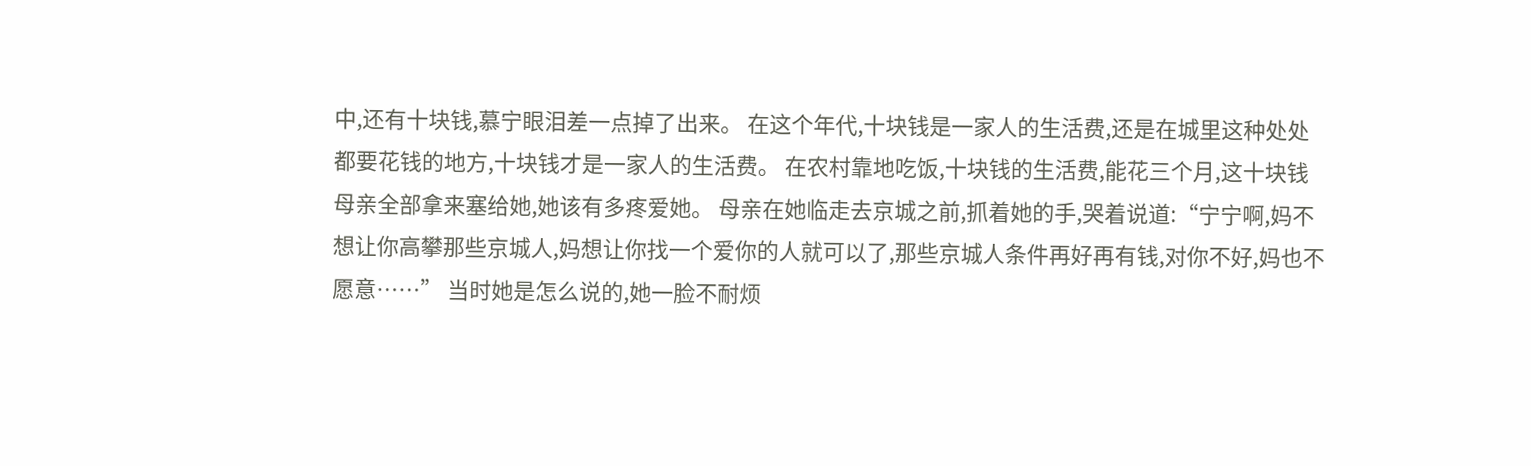中,还有十块钱,慕宁眼泪差一点掉了出来。 在这个年代,十块钱是一家人的生活费,还是在城里这种处处都要花钱的地方,十块钱才是一家人的生活费。 在农村靠地吃饭,十块钱的生活费,能花三个月,这十块钱母亲全部拿来塞给她,她该有多疼爱她。 母亲在她临走去京城之前,抓着她的手,哭着说道:“宁宁啊,妈不想让你高攀那些京城人,妈想让你找一个爱你的人就可以了,那些京城人条件再好再有钱,对你不好,妈也不愿意……” 当时她是怎么说的,她一脸不耐烦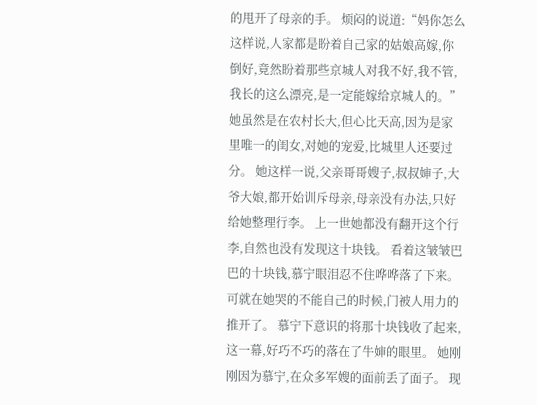的甩开了母亲的手。 烦闷的说道:“妈你怎么这样说,人家都是盼着自己家的姑娘高嫁,你倒好,竟然盼着那些京城人对我不好,我不管,我长的这么漂亮,是一定能嫁给京城人的。” 她虽然是在农村长大,但心比天高,因为是家里唯一的闺女,对她的宠爱,比城里人还要过分。 她这样一说,父亲哥哥嫂子,叔叔婶子,大爷大娘,都开始训斥母亲,母亲没有办法,只好给她整理行李。 上一世她都没有翻开这个行李,自然也没有发现这十块钱。 看着这皱皱巴巴的十块钱,慕宁眼泪忍不住哗哗落了下来。 可就在她哭的不能自己的时候,门被人用力的推开了。 慕宁下意识的将那十块钱收了起来,这一幕,好巧不巧的落在了牛婶的眼里。 她刚刚因为慕宁,在众多军嫂的面前丢了面子。 现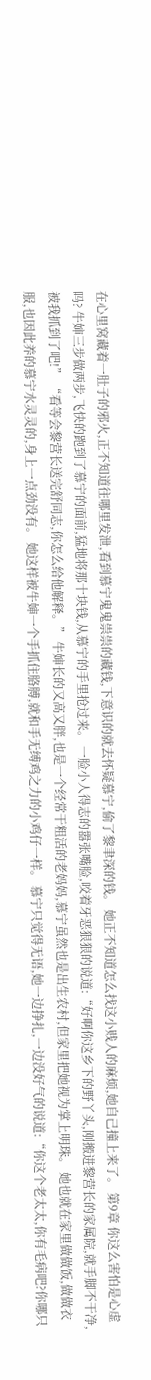在心里窝藏着一肚子的邪火,正不知道往哪里发泄,看到慕宁鬼鬼祟祟的藏钱,下意识的就去怀疑慕宁,偷了黎聿深的钱。 她正不知道怎么找这小贱人的麻烦,她自己撞上来了。 第9章 你这么害怕是心虚吗? 牛婶三步做两步,飞快的跑到了慕宁的面前,猛地将那十块钱,从慕宁的手里抢过来。 一脸小人得志的嚣张嘴脸,咬着牙恶狠狠的说道:“好啊你这乡下的野丫头,刚搬进黎营长的家属院,就手脚不干净,被我抓到了吧!” “看等会黎营长送完舒同志,你怎么给他解释。” 牛婶长的又高又胖,也是一个经常干粗活的老妈妈,慕宁虽然也是出生农村,但家里把她视为掌上明珠。 她也就在家里做做饭,做做衣服,也因此养的慕宁水灵灵的,身上一点劲没有。 她这样被牛婶一个手抓住胳膊,就和手无缚鸡之力的小鸡仔一样。 慕宁只觉得无语,她一边挣扎,一边没好气的说道:“你这个老太太,你有毛病吧?你哪只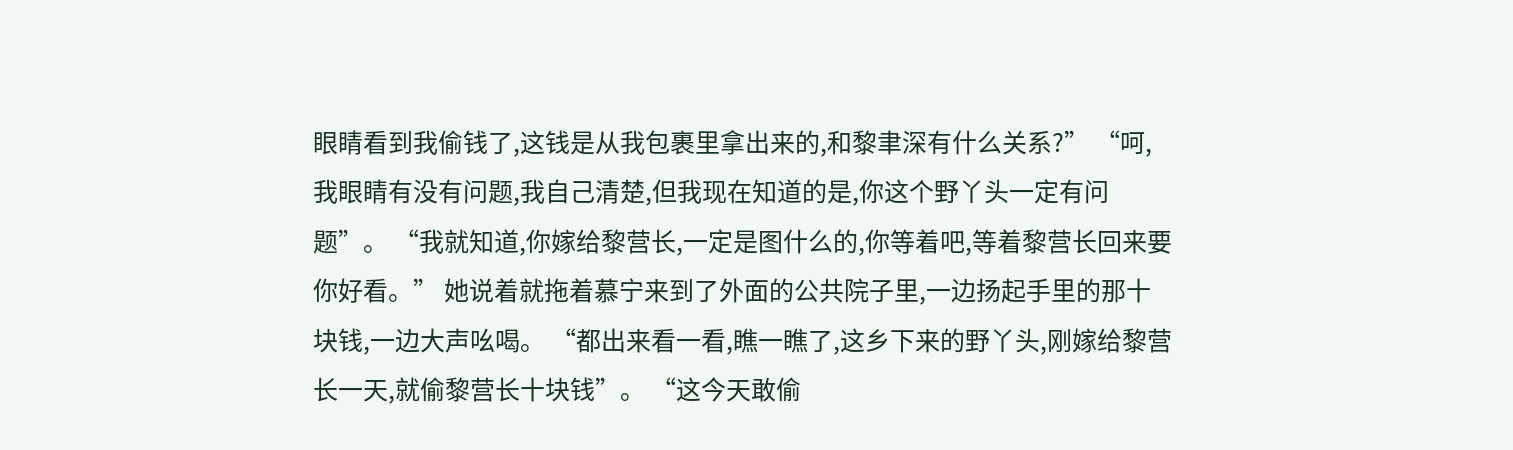眼睛看到我偷钱了,这钱是从我包裹里拿出来的,和黎聿深有什么关系?” “呵,我眼睛有没有问题,我自己清楚,但我现在知道的是,你这个野丫头一定有问题”。 “我就知道,你嫁给黎营长,一定是图什么的,你等着吧,等着黎营长回来要你好看。” 她说着就拖着慕宁来到了外面的公共院子里,一边扬起手里的那十块钱,一边大声吆喝。 “都出来看一看,瞧一瞧了,这乡下来的野丫头,刚嫁给黎营长一天,就偷黎营长十块钱”。 “这今天敢偷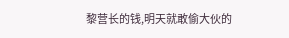黎营长的钱,明天就敢偷大伙的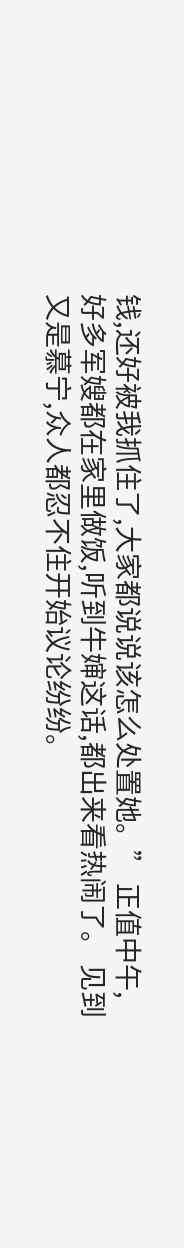钱,还好被我抓住了,大家都说说该怎么处置她。” 正值中午,好多军嫂都在家里做饭,听到牛婶这话,都出来看热闹了。 见到又是慕宁,众人都忍不住开始议论纷纷。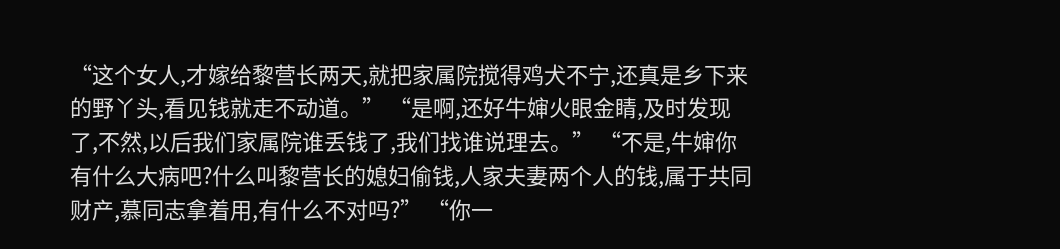“这个女人,才嫁给黎营长两天,就把家属院搅得鸡犬不宁,还真是乡下来的野丫头,看见钱就走不动道。” “是啊,还好牛婶火眼金睛,及时发现了,不然,以后我们家属院谁丢钱了,我们找谁说理去。” “不是,牛婶你有什么大病吧?什么叫黎营长的媳妇偷钱,人家夫妻两个人的钱,属于共同财产,慕同志拿着用,有什么不对吗?” “你一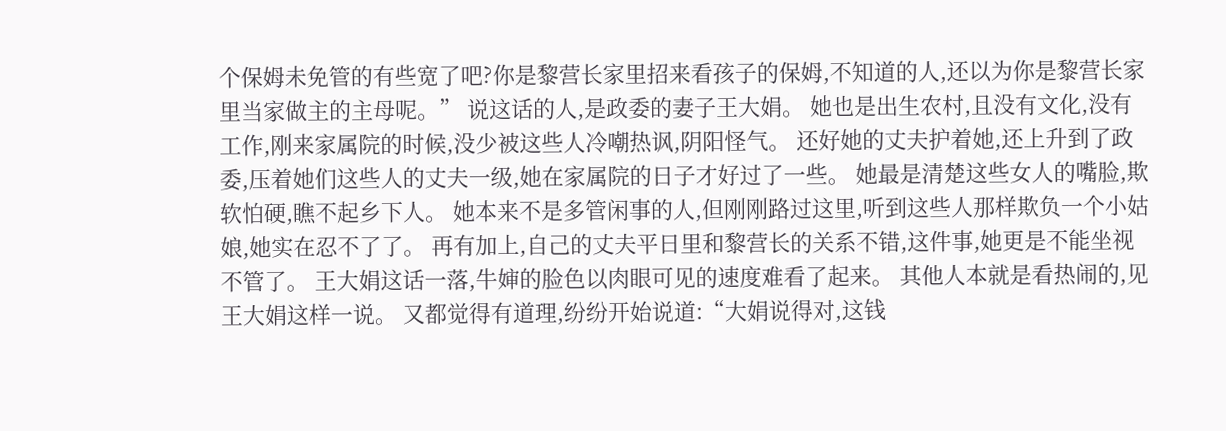个保姆未免管的有些宽了吧?你是黎营长家里招来看孩子的保姆,不知道的人,还以为你是黎营长家里当家做主的主母呢。” 说这话的人,是政委的妻子王大娟。 她也是出生农村,且没有文化,没有工作,刚来家属院的时候,没少被这些人冷嘲热讽,阴阳怪气。 还好她的丈夫护着她,还上升到了政委,压着她们这些人的丈夫一级,她在家属院的日子才好过了一些。 她最是清楚这些女人的嘴脸,欺软怕硬,瞧不起乡下人。 她本来不是多管闲事的人,但刚刚路过这里,听到这些人那样欺负一个小姑娘,她实在忍不了了。 再有加上,自己的丈夫平日里和黎营长的关系不错,这件事,她更是不能坐视不管了。 王大娟这话一落,牛婶的脸色以肉眼可见的速度难看了起来。 其他人本就是看热闹的,见王大娟这样一说。 又都觉得有道理,纷纷开始说道:“大娟说得对,这钱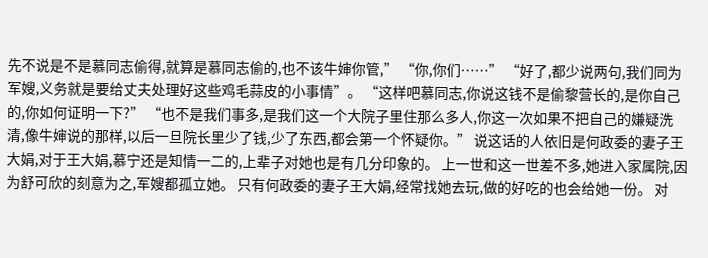先不说是不是慕同志偷得,就算是慕同志偷的,也不该牛婶你管,” “你,你们……” “好了,都少说两句,我们同为军嫂,义务就是要给丈夫处理好这些鸡毛蒜皮的小事情”。 “这样吧慕同志,你说这钱不是偷黎营长的,是你自己的,你如何证明一下?” “也不是我们事多,是我们这一个大院子里住那么多人,你这一次如果不把自己的嫌疑洗清,像牛婶说的那样,以后一旦院长里少了钱,少了东西,都会第一个怀疑你。” 说这话的人依旧是何政委的妻子王大娟,对于王大娟,慕宁还是知情一二的,上辈子对她也是有几分印象的。 上一世和这一世差不多,她进入家属院,因为舒可欣的刻意为之,军嫂都孤立她。 只有何政委的妻子王大娟,经常找她去玩,做的好吃的也会给她一份。 对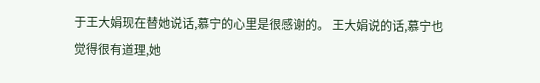于王大娟现在替她说话,慕宁的心里是很感谢的。 王大娟说的话,慕宁也觉得很有道理,她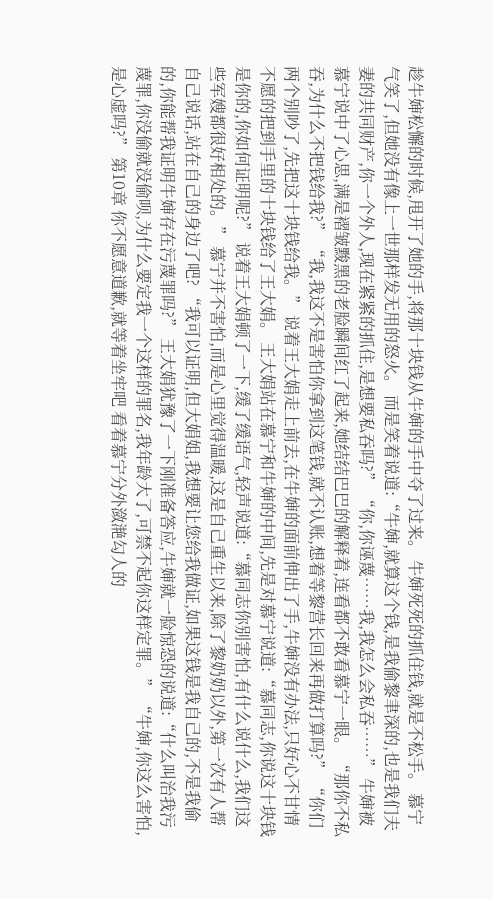趁牛婶松懈的时候,甩开了她的手,将那十块钱从牛婶的手中夺了过来。 牛婶死死的抓住钱,就是不松手。 慕宁气笑了,但她没有像上一世那样发无用的怒火。 而是笑着说道:“牛婶,就算这个钱,是我偷黎聿深的,也是我们夫妻的共同财产,你一个外人,现在紧紧的抓住,是想要私吞吗?” “你,你诬蔑……我,我怎么会私吞……” 牛婶被慕宁说中了心思,满是褶皱黢黑的老脸瞬间红了起来,她结结巴巴的解释着,连看都不敢看慕宁一眼。 “那你不私吞,为什么不把钱给我?” “我,我这不是害怕你拿到这笔钱,就不认账,想着等黎营长回来再做打算吗?” “你们两个别吵了,先把这十块钱给我。” 说着王大娟走上前去,在牛婶的面前伸出了手,牛婶没有办法,只好心不甘情不愿的把到手里的十块钱给了王大娟。 王大娟站在慕宁和牛婶的中间,先是对慕宁说道:“慕同志,你说这十块钱是你的,你如何证明呢?” 说着王大娟顿了一下,缓了缓语气,轻声说道:“慕同志你别害怕,有什么说什么,我们这些军嫂都很好相处的。” 慕宁并不害怕,而是心里觉得温暖,这是自己重生以来,除了黎奶奶以外,第一次有人帮自己说话,站在自己的身边了吧? “我可以证明,但大娟姐,我想要让您给我做证,如果这钱是我自己的,不是我偷的,你能帮我证明牛婶存在污蔑罪吗?” 王大娟犹豫了一下刚准备答应,牛婶就一脸惊恐的说道:“什么叫治我污蔑罪,你没偷就没偷呗,为什么要定我一个这样的罪名,我年龄大了,可禁不起你这样定罪。” “牛婶,你这么害怕,是心虚吗?” 第10章 你不愿意道歉,就等着坐牢吧 看着慕宁分外潋滟勾人的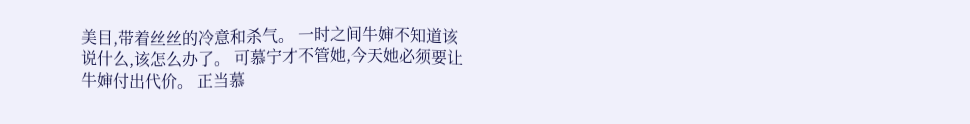美目,带着丝丝的冷意和杀气。 一时之间牛婶不知道该说什么,该怎么办了。 可慕宁才不管她,今天她必须要让牛婶付出代价。 正当慕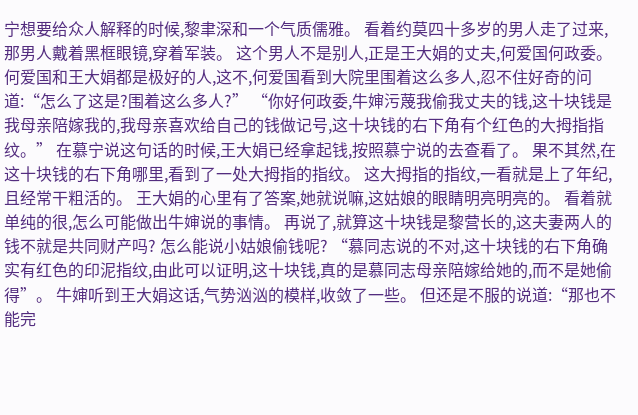宁想要给众人解释的时候,黎聿深和一个气质儒雅。 看着约莫四十多岁的男人走了过来,那男人戴着黑框眼镜,穿着军装。 这个男人不是别人,正是王大娟的丈夫,何爱国何政委。 何爱国和王大娟都是极好的人,这不,何爱国看到大院里围着这么多人,忍不住好奇的问道:“怎么了这是?围着这么多人?” “你好何政委,牛婶污蔑我偷我丈夫的钱,这十块钱是我母亲陪嫁我的,我母亲喜欢给自己的钱做记号,这十块钱的右下角有个红色的大拇指指纹。” 在慕宁说这句话的时候,王大娟已经拿起钱,按照慕宁说的去查看了。 果不其然,在这十块钱的右下角哪里,看到了一处大拇指的指纹。 这大拇指的指纹,一看就是上了年纪,且经常干粗活的。 王大娟的心里有了答案,她就说嘛,这姑娘的眼睛明亮明亮的。 看着就单纯的很,怎么可能做出牛婶说的事情。 再说了,就算这十块钱是黎营长的,这夫妻两人的钱不就是共同财产吗? 怎么能说小姑娘偷钱呢? “慕同志说的不对,这十块钱的右下角确实有红色的印泥指纹,由此可以证明,这十块钱,真的是慕同志母亲陪嫁给她的,而不是她偷得”。 牛婶听到王大娟这话,气势汹汹的模样,收敛了一些。 但还是不服的说道:“那也不能完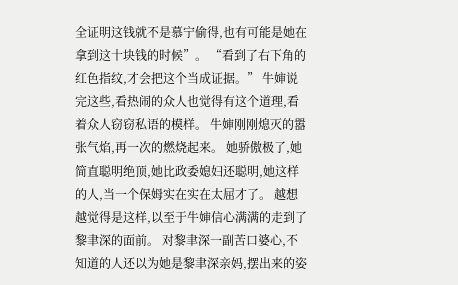全证明这钱就不是慕宁偷得,也有可能是她在拿到这十块钱的时候”。 “看到了右下角的红色指纹,才会把这个当成证据。” 牛婶说完这些,看热闹的众人也觉得有这个道理,看着众人窃窃私语的模样。 牛婶刚刚熄灭的嚣张气焰,再一次的燃烧起来。 她骄傲极了,她简直聪明绝顶,她比政委媳妇还聪明,她这样的人,当一个保姆实在实在太屈才了。 越想越觉得是这样,以至于牛婶信心满满的走到了黎聿深的面前。 对黎聿深一副苦口婆心,不知道的人还以为她是黎聿深亲妈,摆出来的姿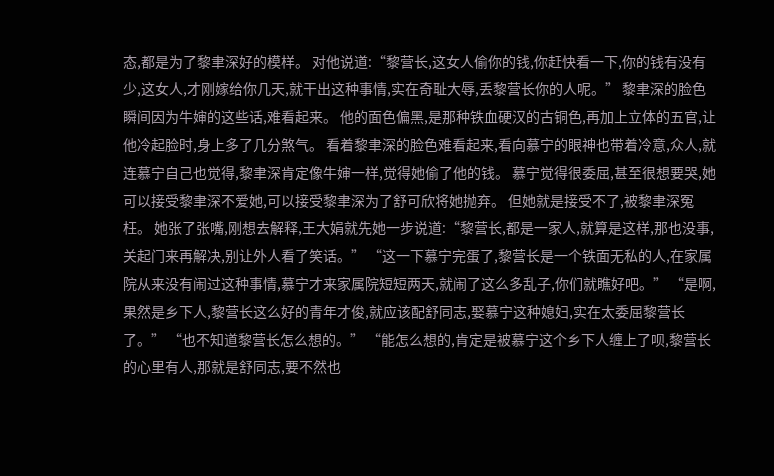态,都是为了黎聿深好的模样。 对他说道:“黎营长,这女人偷你的钱,你赶快看一下,你的钱有没有少,这女人,才刚嫁给你几天,就干出这种事情,实在奇耻大辱,丢黎营长你的人呢。” 黎聿深的脸色瞬间因为牛婶的这些话,难看起来。 他的面色偏黑,是那种铁血硬汉的古铜色,再加上立体的五官,让他冷起脸时,身上多了几分煞气。 看着黎聿深的脸色难看起来,看向慕宁的眼神也带着冷意,众人,就连慕宁自己也觉得,黎聿深肯定像牛婶一样,觉得她偷了他的钱。 慕宁觉得很委屈,甚至很想要哭,她可以接受黎聿深不爱她,可以接受黎聿深为了舒可欣将她抛弃。 但她就是接受不了,被黎聿深冤枉。 她张了张嘴,刚想去解释,王大娟就先她一步说道:“黎营长,都是一家人,就算是这样,那也没事,关起门来再解决,别让外人看了笑话。” “这一下慕宁完蛋了,黎营长是一个铁面无私的人,在家属院从来没有闹过这种事情,慕宁才来家属院短短两天,就闹了这么多乱子,你们就瞧好吧。” “是啊,果然是乡下人,黎营长这么好的青年才俊,就应该配舒同志,娶慕宁这种媳妇,实在太委屈黎营长了。” “也不知道黎营长怎么想的。” “能怎么想的,肯定是被慕宁这个乡下人缠上了呗,黎营长的心里有人,那就是舒同志,要不然也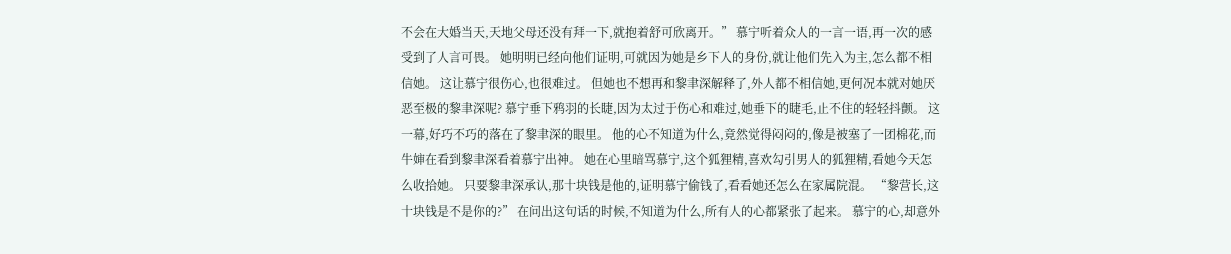不会在大婚当天,天地父母还没有拜一下,就抱着舒可欣离开。” 慕宁听着众人的一言一语,再一次的感受到了人言可畏。 她明明已经向他们证明,可就因为她是乡下人的身份,就让他们先入为主,怎么都不相信她。 这让慕宁很伤心,也很难过。 但她也不想再和黎聿深解释了,外人都不相信她,更何况本就对她厌恶至极的黎聿深呢? 慕宁垂下鸦羽的长睫,因为太过于伤心和难过,她垂下的睫毛,止不住的轻轻抖颤。 这一幕,好巧不巧的落在了黎聿深的眼里。 他的心不知道为什么,竟然觉得闷闷的,像是被塞了一团棉花,而牛婶在看到黎聿深看着慕宁出神。 她在心里暗骂慕宁,这个狐狸精,喜欢勾引男人的狐狸精,看她今天怎么收拾她。 只要黎聿深承认,那十块钱是他的,证明慕宁偷钱了,看看她还怎么在家属院混。 “黎营长,这十块钱是不是你的?” 在问出这句话的时候,不知道为什么,所有人的心都紧张了起来。 慕宁的心,却意外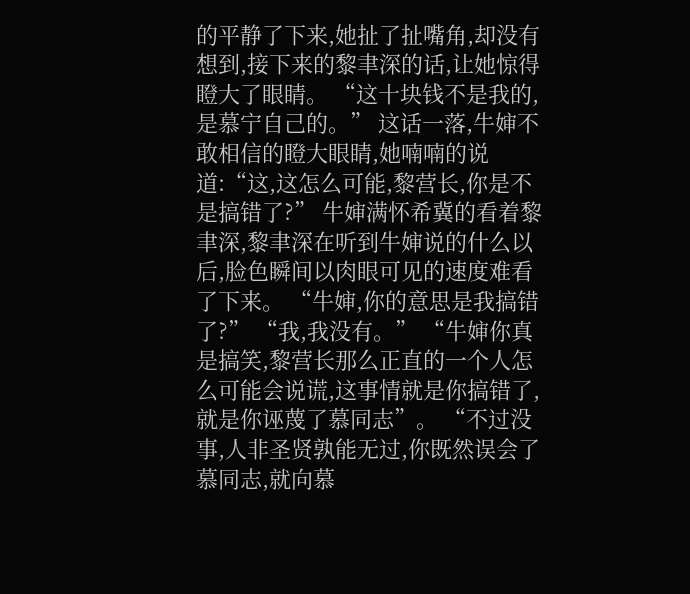的平静了下来,她扯了扯嘴角,却没有想到,接下来的黎聿深的话,让她惊得瞪大了眼睛。 “这十块钱不是我的,是慕宁自己的。” 这话一落,牛婶不敢相信的瞪大眼睛,她喃喃的说道:“这,这怎么可能,黎营长,你是不是搞错了?” 牛婶满怀希冀的看着黎聿深,黎聿深在听到牛婶说的什么以后,脸色瞬间以肉眼可见的速度难看了下来。 “牛婶,你的意思是我搞错了?” “我,我没有。” “牛婶你真是搞笑,黎营长那么正直的一个人怎么可能会说谎,这事情就是你搞错了,就是你诬蔑了慕同志”。 “不过没事,人非圣贤孰能无过,你既然误会了慕同志,就向慕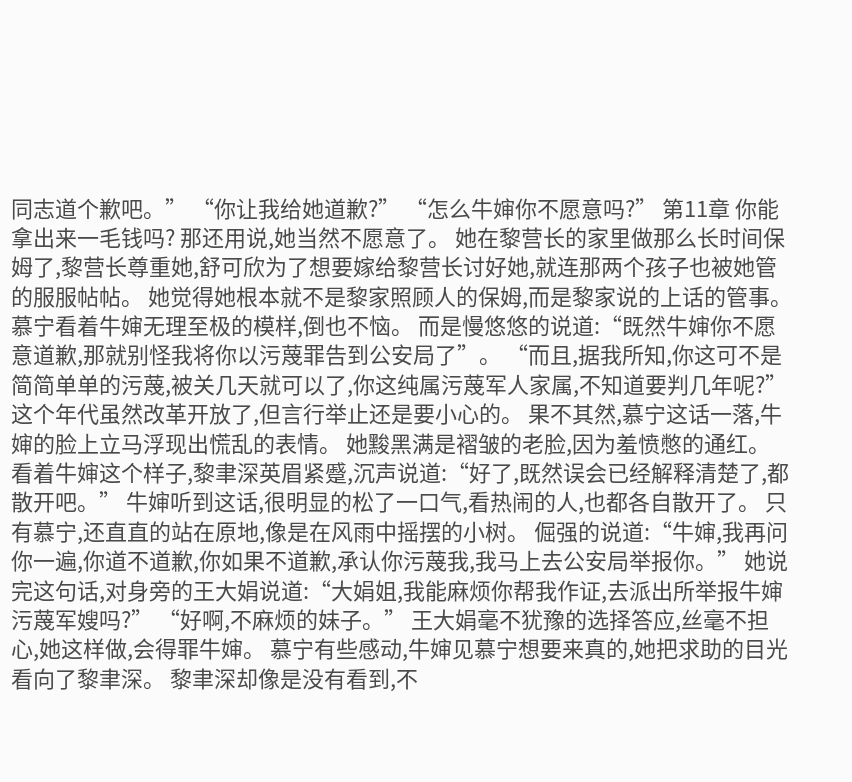同志道个歉吧。” “你让我给她道歉?” “怎么牛婶你不愿意吗?” 第11章 你能拿出来一毛钱吗? 那还用说,她当然不愿意了。 她在黎营长的家里做那么长时间保姆了,黎营长尊重她,舒可欣为了想要嫁给黎营长讨好她,就连那两个孩子也被她管的服服帖帖。 她觉得她根本就不是黎家照顾人的保姆,而是黎家说的上话的管事。 慕宁看着牛婶无理至极的模样,倒也不恼。 而是慢悠悠的说道:“既然牛婶你不愿意道歉,那就别怪我将你以污蔑罪告到公安局了”。 “而且,据我所知,你这可不是简简单单的污蔑,被关几天就可以了,你这纯属污蔑军人家属,不知道要判几年呢?” 这个年代虽然改革开放了,但言行举止还是要小心的。 果不其然,慕宁这话一落,牛婶的脸上立马浮现出慌乱的表情。 她黢黑满是褶皱的老脸,因为羞愤憋的通红。 看着牛婶这个样子,黎聿深英眉紧蹙,沉声说道:“好了,既然误会已经解释清楚了,都散开吧。” 牛婶听到这话,很明显的松了一口气,看热闹的人,也都各自散开了。 只有慕宁,还直直的站在原地,像是在风雨中摇摆的小树。 倔强的说道:“牛婶,我再问你一遍,你道不道歉,你如果不道歉,承认你污蔑我,我马上去公安局举报你。” 她说完这句话,对身旁的王大娟说道:“大娟姐,我能麻烦你帮我作证,去派出所举报牛婶污蔑军嫂吗?” “好啊,不麻烦的妹子。” 王大娟毫不犹豫的选择答应,丝毫不担心,她这样做,会得罪牛婶。 慕宁有些感动,牛婶见慕宁想要来真的,她把求助的目光看向了黎聿深。 黎聿深却像是没有看到,不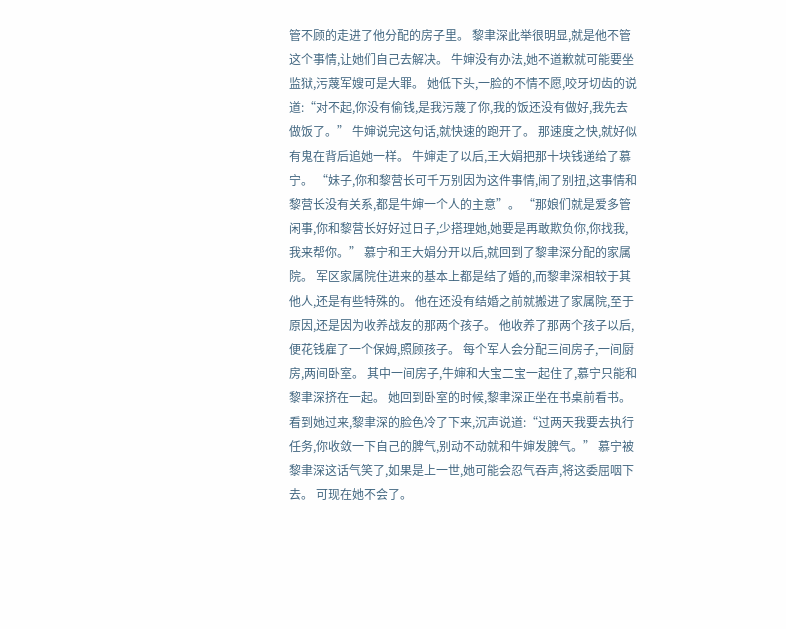管不顾的走进了他分配的房子里。 黎聿深此举很明显,就是他不管这个事情,让她们自己去解决。 牛婶没有办法,她不道歉就可能要坐监狱,污蔑军嫂可是大罪。 她低下头,一脸的不情不愿,咬牙切齿的说道:“对不起,你没有偷钱,是我污蔑了你,我的饭还没有做好,我先去做饭了。” 牛婶说完这句话,就快速的跑开了。 那速度之快,就好似有鬼在背后追她一样。 牛婶走了以后,王大娟把那十块钱递给了慕宁。 “妹子,你和黎营长可千万别因为这件事情,闹了别扭,这事情和黎营长没有关系,都是牛婶一个人的主意”。 “那娘们就是爱多管闲事,你和黎营长好好过日子,少搭理她,她要是再敢欺负你,你找我,我来帮你。” 慕宁和王大娟分开以后,就回到了黎聿深分配的家属院。 军区家属院住进来的基本上都是结了婚的,而黎聿深相较于其他人,还是有些特殊的。 他在还没有结婚之前就搬进了家属院,至于原因,还是因为收养战友的那两个孩子。 他收养了那两个孩子以后,便花钱雇了一个保姆,照顾孩子。 每个军人会分配三间房子,一间厨房,两间卧室。 其中一间房子,牛婶和大宝二宝一起住了,慕宁只能和黎聿深挤在一起。 她回到卧室的时候,黎聿深正坐在书桌前看书。 看到她过来,黎聿深的脸色冷了下来,沉声说道:“过两天我要去执行任务,你收敛一下自己的脾气,别动不动就和牛婶发脾气。” 慕宁被黎聿深这话气笑了,如果是上一世,她可能会忍气吞声,将这委屈咽下去。 可现在她不会了。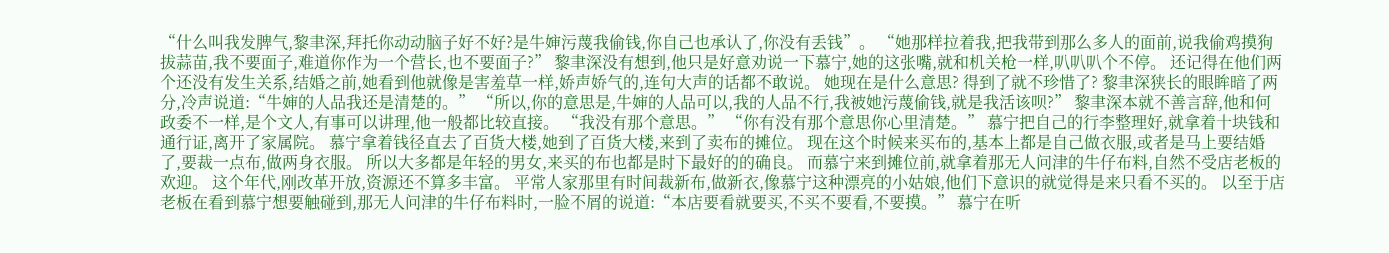“什么叫我发脾气,黎聿深,拜托你动动脑子好不好?是牛婶污蔑我偷钱,你自己也承认了,你没有丢钱”。 “她那样拉着我,把我带到那么多人的面前,说我偷鸡摸狗拔蒜苗,我不要面子,难道你作为一个营长,也不要面子?” 黎聿深没有想到,他只是好意劝说一下慕宁,她的这张嘴,就和机关枪一样,叭叭叭个不停。 还记得在他们两个还没有发生关系,结婚之前,她看到他就像是害羞草一样,娇声娇气的,连句大声的话都不敢说。 她现在是什么意思? 得到了就不珍惜了? 黎聿深狭长的眼眸暗了两分,冷声说道:“牛婶的人品我还是清楚的。” “所以,你的意思是,牛婶的人品可以,我的人品不行,我被她污蔑偷钱,就是我活该呗?” 黎聿深本就不善言辞,他和何政委不一样,是个文人,有事可以讲理,他一般都比较直接。 “我没有那个意思。” “你有没有那个意思你心里清楚。” 慕宁把自己的行李整理好,就拿着十块钱和通行证,离开了家属院。 慕宁拿着钱径直去了百货大楼,她到了百货大楼,来到了卖布的摊位。 现在这个时候来买布的,基本上都是自己做衣服,或者是马上要结婚了,要裁一点布,做两身衣服。 所以大多都是年轻的男女,来买的布也都是时下最好的的确良。 而慕宁来到摊位前,就拿着那无人问津的牛仔布料,自然不受店老板的欢迎。 这个年代,刚改革开放,资源还不算多丰富。 平常人家那里有时间裁新布,做新衣,像慕宁这种漂亮的小姑娘,他们下意识的就觉得是来只看不买的。 以至于店老板在看到慕宁想要触碰到,那无人问津的牛仔布料时,一脸不屑的说道:“本店要看就要买,不买不要看,不要摸。” 慕宁在听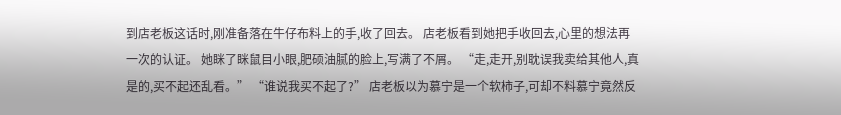到店老板这话时,刚准备落在牛仔布料上的手,收了回去。 店老板看到她把手收回去,心里的想法再一次的认证。 她眯了眯鼠目小眼,肥硕油腻的脸上,写满了不屑。 “走,走开,别耽误我卖给其他人,真是的,买不起还乱看。” “谁说我买不起了?” 店老板以为慕宁是一个软柿子,可却不料慕宁竟然反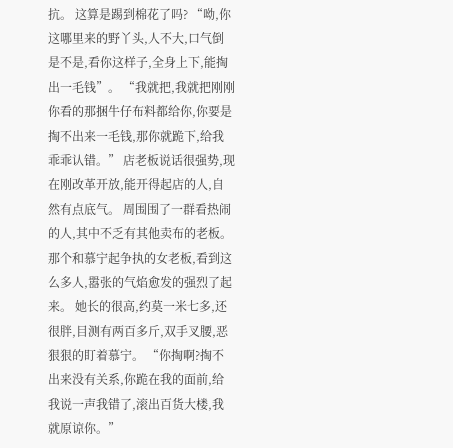抗。 这算是踢到棉花了吗? “呦,你这哪里来的野丫头,人不大,口气倒是不是,看你这样子,全身上下,能掏出一毛钱”。 “我就把,我就把刚刚你看的那捆牛仔布料都给你,你要是掏不出来一毛钱,那你就跪下,给我乖乖认错。” 店老板说话很强势,现在刚改革开放,能开得起店的人,自然有点底气。 周围围了一群看热闹的人,其中不乏有其他卖布的老板。 那个和慕宁起争执的女老板,看到这么多人,嚣张的气焰愈发的强烈了起来。 她长的很高,约莫一米七多,还很胖,目测有两百多斤,双手叉腰,恶狠狠的盯着慕宁。 “你掏啊?掏不出来没有关系,你跪在我的面前,给我说一声我错了,滚出百货大楼,我就原谅你。”